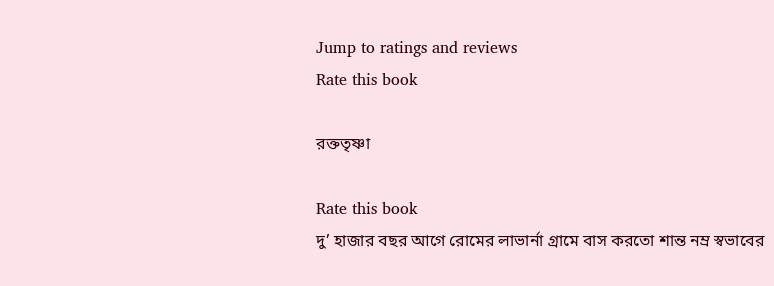Jump to ratings and reviews
Rate this book

রক্ততৃষ্ণা

Rate this book
দু’ হাজার বছর আগে রোমের লাভার্না গ্রামে বাস করতো শান্ত নম্র স্বভাবের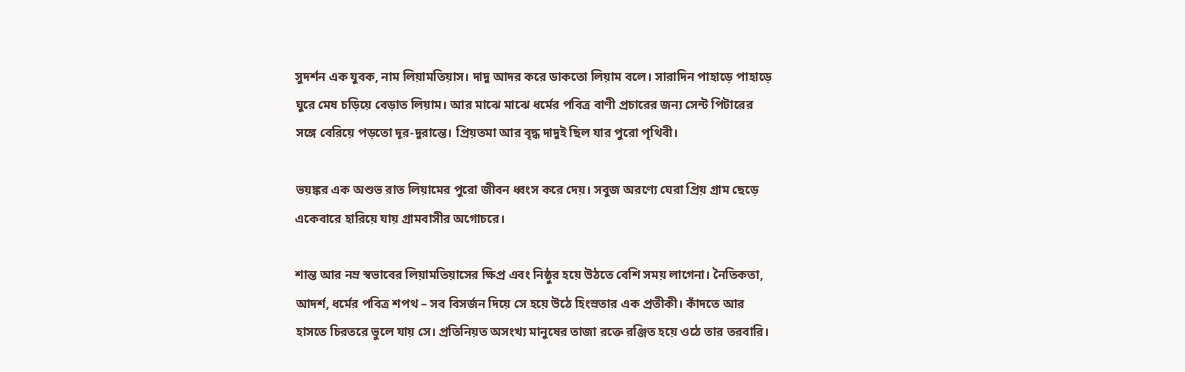সুদর্শন এক যুবক, নাম লিয়ামতিয়াস। দাদু আদর করে ডাকতো লিয়াম বলে। সারাদিন পাহাড়ে পাহাড়ে ঘুরে মেষ চড়িয়ে বেড়াত লিয়াম। আর মাঝে মাঝে ধর্মের পবিত্র বাণী প্রচারের জন্য সেন্ট পিটারের সঙ্গে বেরিয়ে পড়তো দূর-দুরান্তে। প্রিয়তমা আর বৃদ্ধ দাদুই ছিল যার পুরো পৃথিবী।

ভয়ঙ্কর এক অশুভ রাত লিয়ামের পুরো জীবন ধ্বংস করে দেয়। সবুজ অরণ্যে ঘেরা প্রিয় গ্রাম ছেড়ে একেবারে হারিয়ে যায় গ্রামবাসীর অগোচরে।

শান্ত আর নম্র স্বভাবের লিয়ামতিয়াসের ক্ষিপ্র এবং নিষ্ঠুর হয়ে উঠতে বেশি সময় লাগেনা। নৈতিকতা, আদর্শ, ধর্মের পবিত্র শপথ – সব বিসর্জন দিয়ে সে হয়ে উঠে হিংস্রতার এক প্রতীকী। কাঁদতে আর হাসতে চিরতরে ভুলে যায় সে। প্রতিনিয়ত অসংখ্য মানুষের তাজা রক্তে রঞ্জিত হয়ে ওঠে তার তরবারি।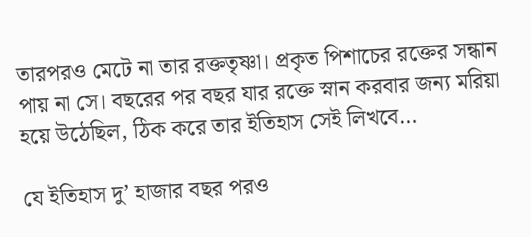তারপরও মেটে না তার রক্ততৃষ্ণা। প্রকৃত পিশাচের রক্তের সন্ধান পায় না সে। বছরের পর বছর যার রক্তে স্নান করবার জন্য মরিয়া হয়ে উঠেছিল, ঠিক করে তার ইতিহাস সেই লিখবে…

যে ইতিহাস দু’ হাজার বছর পরও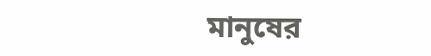মানুষের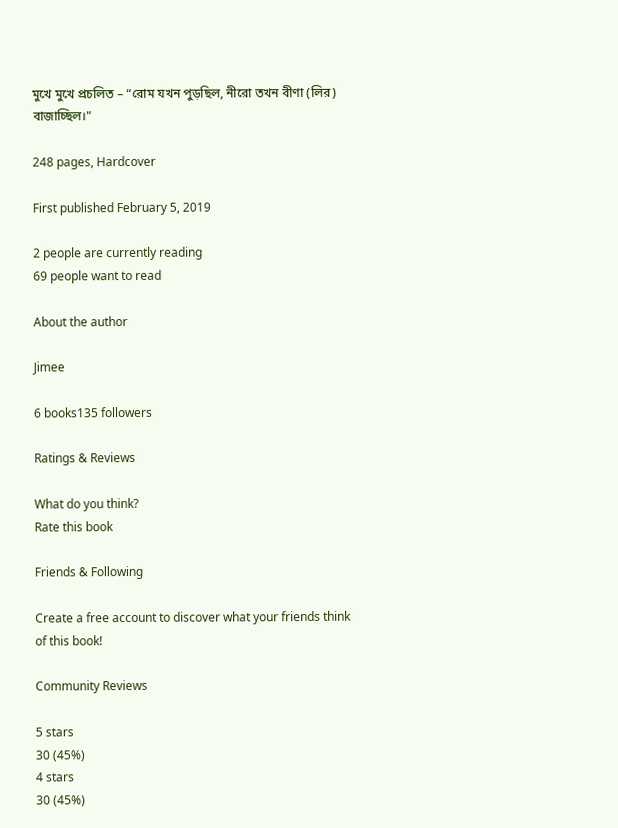মুখে মুখে প্রচলিত – “রোম যখন পুড়ছিল, নীরো তখন বীণা (লির) বাজাচ্ছিল।"

248 pages, Hardcover

First published February 5, 2019

2 people are currently reading
69 people want to read

About the author

Jimee

6 books135 followers

Ratings & Reviews

What do you think?
Rate this book

Friends & Following

Create a free account to discover what your friends think of this book!

Community Reviews

5 stars
30 (45%)
4 stars
30 (45%)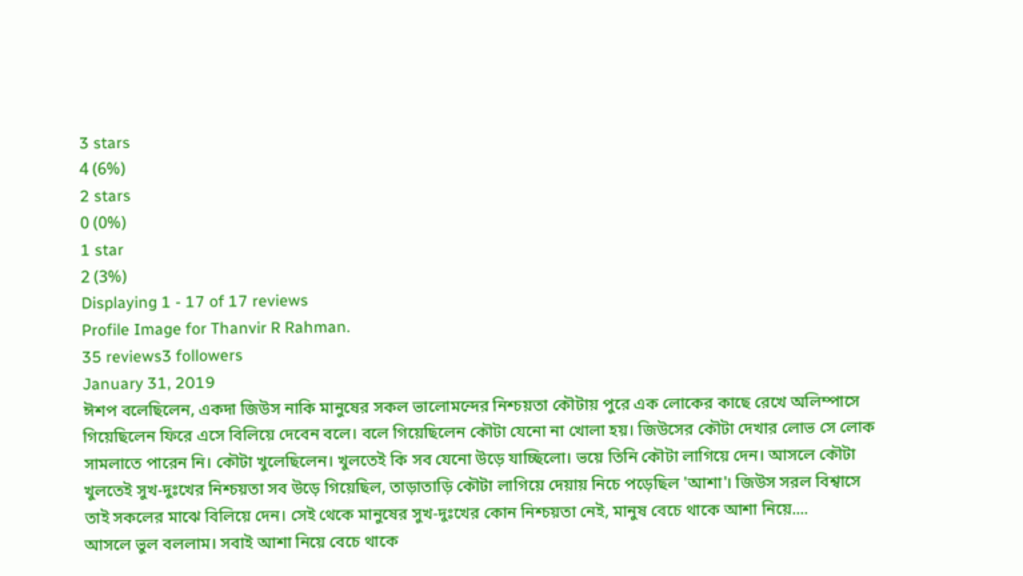3 stars
4 (6%)
2 stars
0 (0%)
1 star
2 (3%)
Displaying 1 - 17 of 17 reviews
Profile Image for Thanvir R Rahman.
35 reviews3 followers
January 31, 2019
ঈশপ বলেছিলেন, একদা জিউস নাকি মানুষের সকল ভালোমন্দের নিশ্চয়তা কৌটায় পুরে এক লোকের কাছে রেখে অলিম্পাসে গিয়েছিলেন ফিরে এসে বিলিয়ে দেবেন বলে। বলে গিয়েছিলেন কৌটা যেনো না খোলা হয়। জিউসের কৌটা দেখার লোভ সে লোক সামলাতে পারেন নি। কৌটা খুলেছিলেন। খুলতেই কি সব যেনো উড়ে যাচ্ছিলো। ভয়ে তিনি কৌটা লাগিয়ে দেন। আসলে কৌটা খুলতেই সুখ-দুঃখের নিশ্চয়তা সব উড়ে গিয়েছিল, তাড়াতাড়ি কৌটা লাগিয়ে দেয়ায় নিচে পড়েছিল 'আশা'। জিউস সরল বিশ্বাসে তাই সকলের মাঝে বিলিয়ে দেন। সেই থেকে মানুষের সুখ-দুঃখের কোন নিশ্চয়তা নেই, মানুষ বেচে থাকে আশা নিয়ে....
আসলে ভুল বললাম। সবাই আশা নিয়ে বেচে থাকে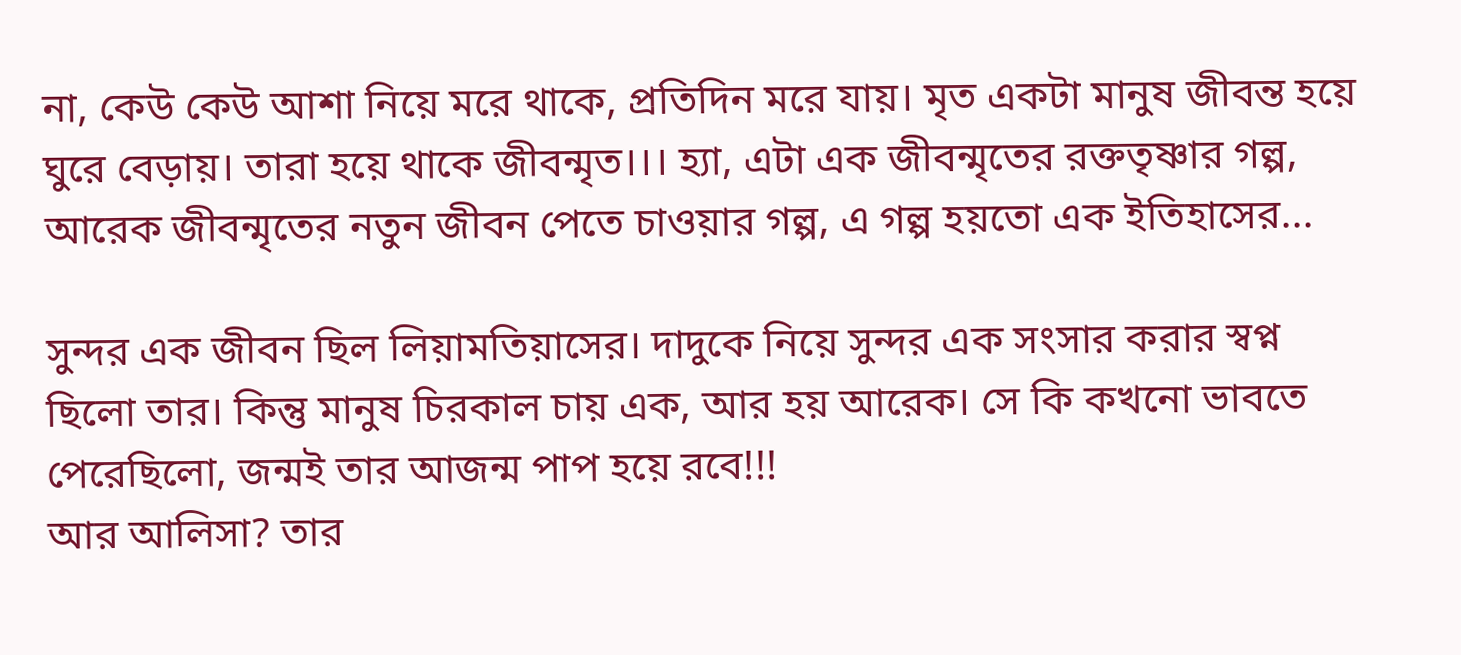না, কেউ কেউ আশা নিয়ে মরে থাকে, প্রতিদিন মরে যায়। মৃত একটা মানুষ জীবন্ত হয়ে ঘুরে বেড়ায়। তারা হয়ে থাকে জীবন্মৃত।।। হ্যা, এটা এক জীবন্মৃতের রক্ততৃষ্ণার গল্প, আরেক জীবন্মৃতের নতুন জীবন পেতে চাওয়ার গল্প, এ গল্প হয়তো এক ইতিহাসের...

সুন্দর এক জীবন ছিল লিয়ামতিয়াসের। দাদুকে নিয়ে সুন্দর এক সংসার করার স্বপ্ন ছিলো তার। কিন্তু মানুষ চিরকাল চায় এক, আর হয় আরেক। সে কি কখনো ভাবতে পেরেছিলো, জন্মই তার আজন্ম পাপ হয়ে রবে!!!
আর আলিসা? তার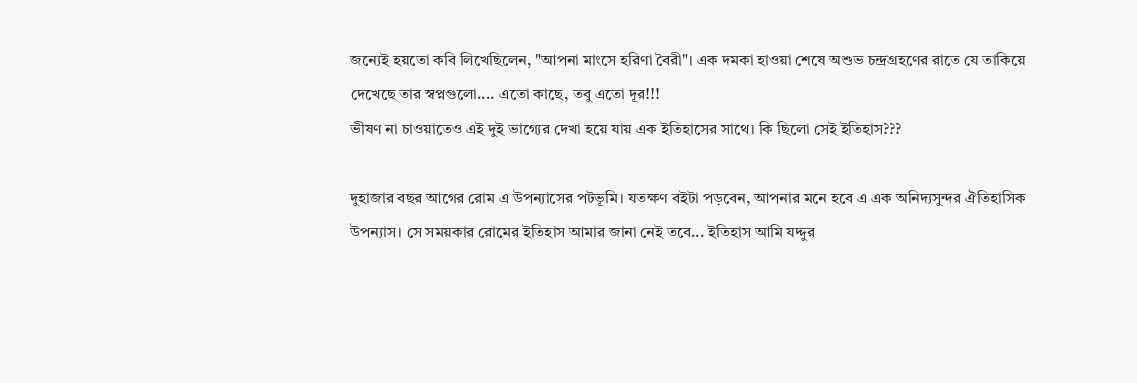জন্যেই হয়তো কবি লিখেছিলেন, "আপনা মাংসে হরিণা বৈরী"। এক দমকা হাওয়া শেষে অশুভ চন্দ্রগ্রহণের রাতে যে তাকিয়ে দেখেছে তার স্বপ্নগুলো.... এতো কাছে, তবু এতো দূর!!!
ভীষণ না চাওয়াতেও এই দুই ভাগ্যের দেখা হয়ে যায় এক ইতিহাসের সাথে। কি ছিলো সেই ইতিহাস???

দুহাজার বছর আগের রোম এ উপন্যাসের পটভূমি। যতক্ষণ বইটা পড়বেন, আপনার মনে হবে এ এক অনিদ্যসুন্দর ঐতিহাসিক উপন্যাস। সে সময়কার রোমের ইতিহাস আমার জানা নেই তবে... ইতিহাস আমি যদ্দুর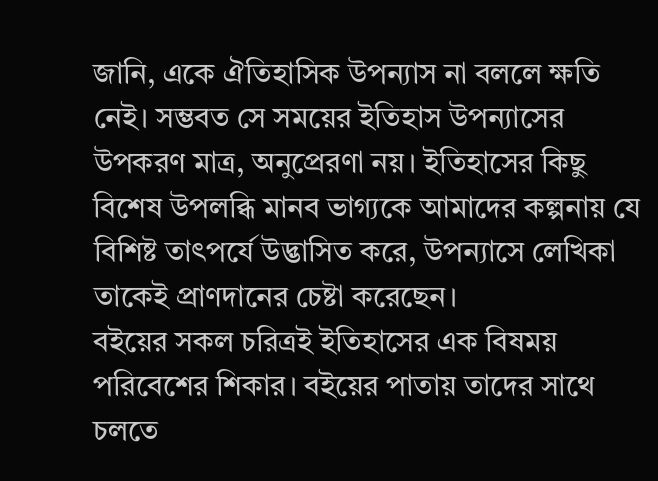জানি, একে ঐতিহাসিক উপন্যাস না বললে ক্ষতি নেই। সম্ভবত সে সময়ের ইতিহাস উপন্যাসের উপকরণ মাত্র, অনুপ্রেরণা নয়। ইতিহাসের কিছু বিশেষ উপলব্ধি মানব ভাগ্যকে আমাদের কল্পনায় যে বিশিষ্ট তাৎপর্যে উদ্ভাসিত করে, উপন্যাসে লেখিকা তাকেই প্রাণদানের চেষ্টা করেছেন।
বইয়ের সকল চরিত্রই ইতিহাসের এক বিষময় পরিবেশের শিকার। বইয়ের পাতায় তাদের সাথে চলতে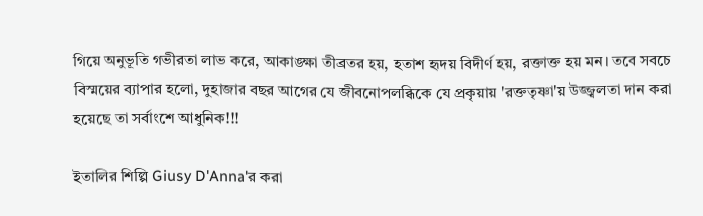গিয়ে অনুভূতি গভীরতা লাভ করে, আকাঙ্ক্ষা তীব্রতর হয়, হতাশ হৃদয় বিদীর্ণ হয়, রক্তাক্ত হয় মন। তবে সবচে বিস্ময়ের ব্যাপার হলো, দুহাজার বছর আগের যে জীবনোপলব্ধিকে যে প্রকৃয়ায় 'রক্ততৃষ্ণা'য় উজ্জ্বলতা দান করা হয়েছে তা সর্বাংশে আধুনিক!!!

ইতালির শিল্পি Giusy D'Anna'র করা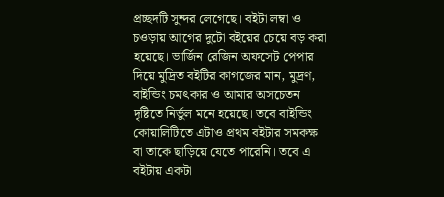প্রচ্ছদটি সুন্দর লেগেছে। বইটা লম্বা ও চওড়ায় আগের দুটো বইয়ের চেয়ে বড় করা হয়েছে। ভার্জিন রেজিন অফসেট পেপার দিয়ে মুদ্রিত বইটির কাগজের মান, মুদ্রণ, বাইন্ডিং চমৎকার ও আমার অসচেতন দৃষ্টিতে নির্ভুল মনে হয়েছে। তবে বাইন্ডিং কোয়ালিটিতে এটাও প্রথম বইটার সমকক্ষ বা তাকে ছাড়িয়ে যেতে পারেনি। তবে এ বইটায় একটা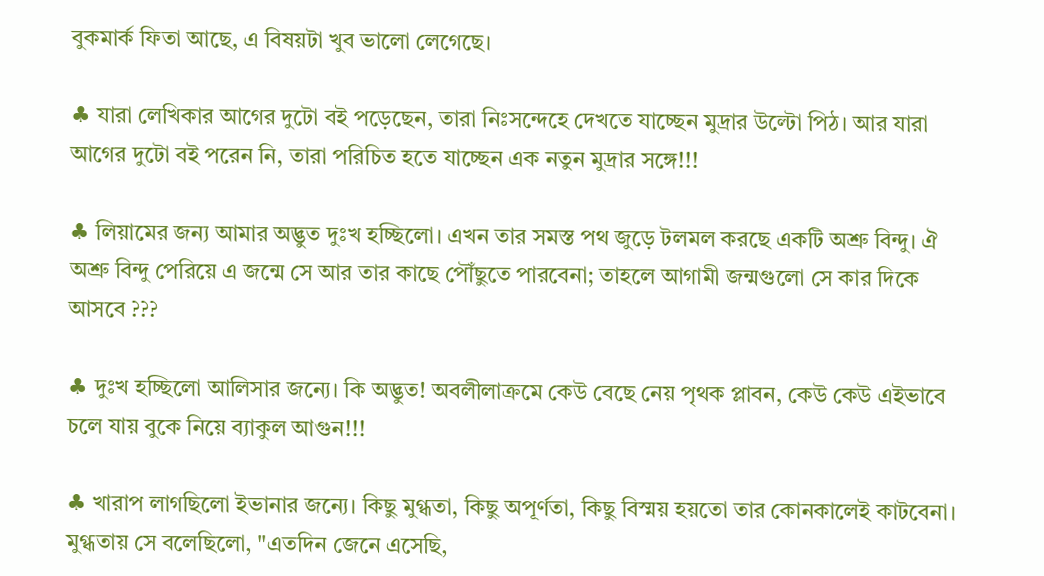বুকমার্ক ফিতা আছে, এ বিষয়টা খুব ভালো লেগেছে।

♣ যারা লেখিকার আগের দুটো বই পড়েছেন, তারা নিঃসন্দেহে দেখতে যাচ্ছেন মুদ্রার উল্টো পিঠ। আর যারা আগের দুটো বই পরেন নি, তারা পরিচিত হতে যাচ্ছেন এক নতুন মুদ্রার সঙ্গে!!!

♣ লিয়ামের জন্য আমার অদ্ভুত দুঃখ হচ্ছিলো। এখন তার সমস্ত পথ জুড়ে টলমল করছে একটি অশ্রু বিন্দু। ঐ অশ্রু বিন্দু পেরিয়ে এ জন্মে সে আর তার কাছে পৌঁছুতে পারবেনা; তাহলে আগামী জন্মগুলো সে কার দিকে আসবে ???

♣ দুঃখ হচ্ছিলো আলিসার জন্যে। কি অদ্ভুত! অবলীলাক্রমে কেউ বেছে নেয় পৃথক প্লাবন, কেউ কেউ এইভাবে চলে যায় বুকে নিয়ে ব্যাকুল আগুন!!!

♣ খারাপ লাগছিলো ইভানার জন্যে। কিছু মুগ্ধতা, কিছু অপূর্ণতা, কিছু বিস্ময় হয়তো তার কোনকালেই কাটবেনা। মুগ্ধতায় সে বলেছিলো, "এতদিন জেনে এসেছি,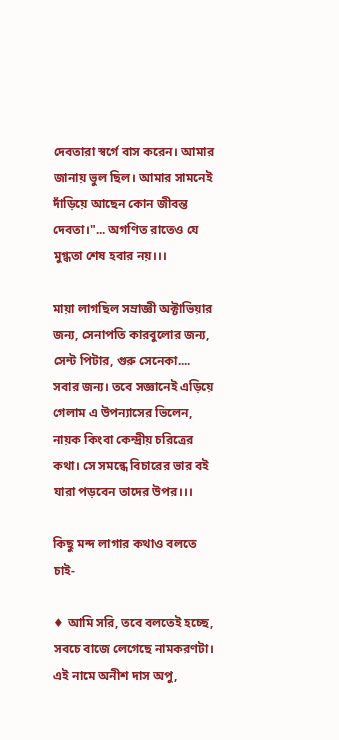দেবতারা স্বর্গে বাস করেন। আমার জানায় ভুল ছিল। আমার সামনেই দাঁড়িয়ে আছেন কোন জীবন্ত দেবতা।"... অগণিত রাতেও যে মুগ্ধতা শেষ হবার নয়।।।

মায়া লাগছিল সম্রাজ্ঞী অক্টাভিয়ার জন্য, সেনাপতি কারবুলোর জন্য, সেন্ট পিটার, গুরু সেনেকা.... সবার জন্য। তবে সজ্ঞানেই এড়িয়ে গেলাম এ উপন্যাসের ভিলেন, নায়ক কিংবা কেন্দ্রীয় চরিত্রের কথা। সে সমন্ধে বিচারের ভার বই যারা পড়বেন তাদের উপর।।।

কিছু মন্দ লাগার কথাও বলতে চাই-

♦ আমি সরি, তবে বলতেই হচ্ছে, সবচে বাজে লেগেছে নামকরণটা। এই নামে অনীশ দাস অপু,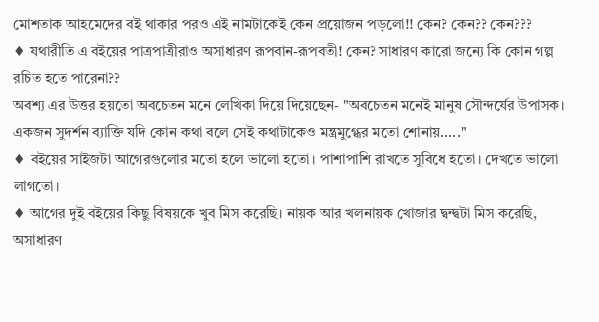মোশতাক আহমেদের বই থাকার পরও এই নামটাকেই কেন প্রয়োজন পড়লো!! কেন? কেন?? কেন???
♦ যথারীতি এ বইয়ের পাত্রপাত্রীরাও অসাধারণ রূপবান-রূপবতী! কেন? সাধারণ কারো জন্যে কি কোন গল্প রচিত হতে পারেনা??
অবশ্য এর উত্তর হয়তো অবচেতন মনে লেখিকা দিয়ে দিয়েছেন- "অবচেতন মনেই মানুষ সৌন্দর্যের উপাসক। একজন সুদর্শন ব্যাক্তি যদি কোন কথা বলে সেই কথাটাকেও মন্ত্রমুগ্ধের মতো শোনায়....."
♦ বইয়ের সাইজটা আগেরগুলোর মতো হলে ভালো হতো। পাশাপাশি রাখতে সুবিধে হতো। দেখতে ভালো লাগতো।
♦ আগের দুই বইয়ের কিছু বিষয়কে খুব মিস করেছি। নায়ক আর খলনায়ক খোজার দ্বন্দ্বটা মিস করেছি, অসাধারণ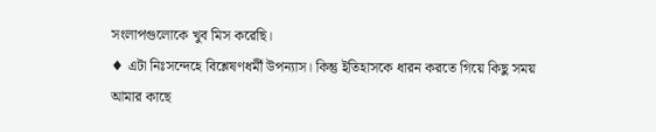সংলাপগুলোকে খুব মিস করেছি।
♦ এটা নিঃসন্দেহে বিশ্লেষণধর্মী উপন্যাস। কিন্তু ইতিহাসকে ধারন করতে গিয়ে কিছু সময় আমার কাছে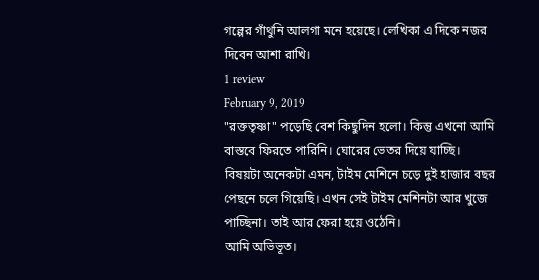গল্পের গাঁথুনি আলগা মনে হয়েছে। লেখিকা এ দিকে নজর দিবেন আশা রাখি।
1 review
February 9, 2019
"রক্ততৃষ্ণা" পড়েছি বেশ কিছুদিন হলো। কিন্তু এখনো আমি বাস্তবে ফিরতে পারিনি। ঘোরের ভেতর দিয়ে যাচ্ছি।
বিষয়টা অনেকটা এমন, টাইম মেশিনে চড়ে দুই হাজার বছর পেছনে চলে গিয়েছি। এখন সেই টাইম মেশিনটা আর খুজে পাচ্ছিনা। তাই আর ফেরা হয়ে ওঠেনি।
আমি অভিভূত।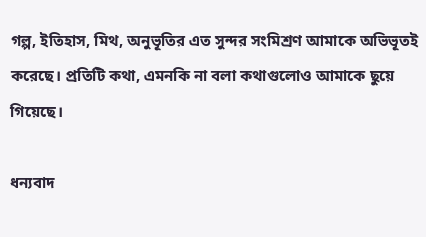গল্প, ইতিহাস, মিথ, অনুভূতির এত সুন্দর সংমিশ্রণ আমাকে অভিভূতই করেছে। প্রতিটি কথা, এমনকি না বলা কথাগুলোও আমাকে ছুয়ে গিয়েছে।

ধন্যবাদ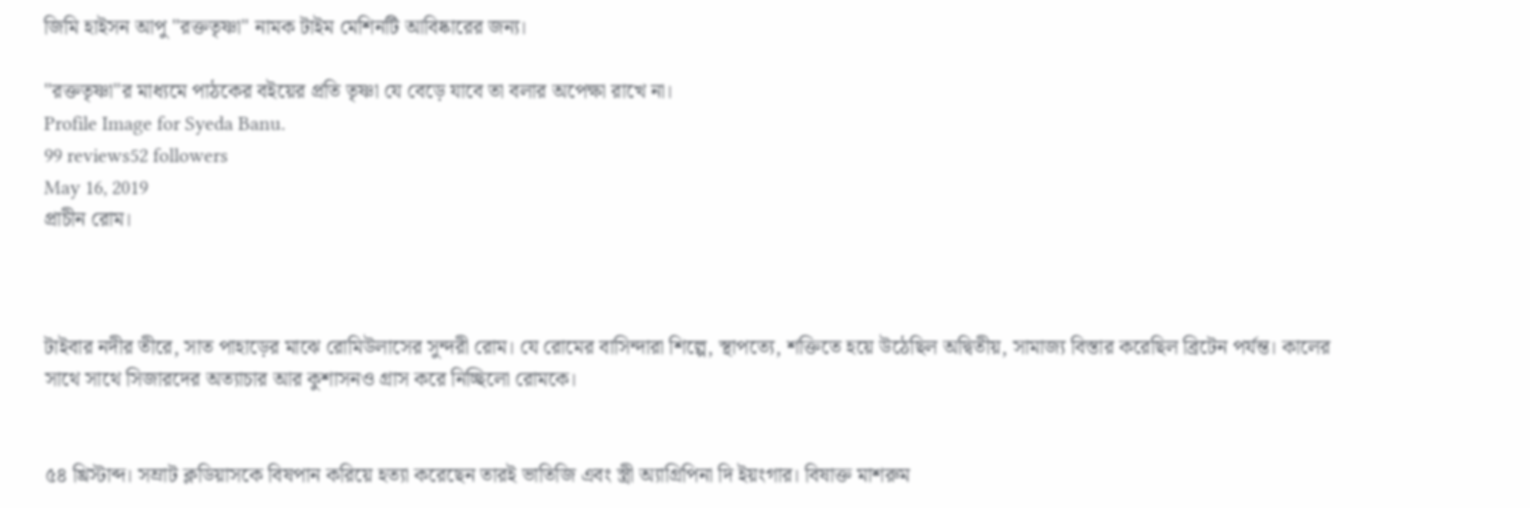জিমি হাইসন আপু "রক্ততৃষ্ণা" নামক টাইম মেশিনটি আবিষ্কারের জন্য।

"রক্ততৃষ্ণা"র মাধ্যমে পাঠকের বইয়ের প্রতি তৃষ্ণা যে বেড়ে যাবে তা বলার অপেক্ষা রাখে না।
Profile Image for Syeda Banu.
99 reviews52 followers
May 16, 2019
প্রাচীন রোম।



টাইবার নদীর তীরে, সাত পাহাড়ের মাঝে রোমিউলাসের সুন্দরী রোম। যে রোমের বাসিন্দারা শিল্পে, স্থাপত্যে, শক্তিতে হয়ে উঠেছিল অদ্বিতীয়, সামাজ্য বিস্তার করেছিল ব্রিটেন পর্যন্ত। কালের সাথে সাথে সিজারদের অত্যাচার আর কুশাসনও গ্রাস করে নিচ্ছিলো রোমকে।


৫৪ খ্রিস্টাব্দ। সম্রাট ক্লডিয়াসকে বিষপান করিয়ে হত্যা করেছেন তারই ভাতিজি এবং স্ত্রী অ্যাগ্রিপিনা দি ইয়ংগার। বিষাক্ত মাশরুম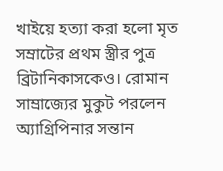খাইয়ে হত্যা করা হলো মৃত সম্রাটের প্রথম স্ত্রীর পুত্র ব্রিটানিকাসকেও। রোমান সাম্রাজ্যের মুকুট পরলেন অ্যাগ্রিপিনার সন্তান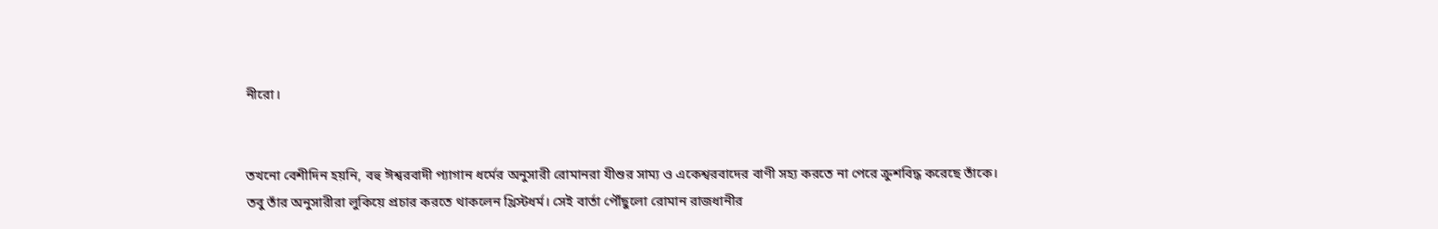নীরো।


তখনো বেশীদিন হয়নি, বহু ঈশ্বরবাদী প্যাগান ধর্মের অনুসারী রোমানরা যীশুর সাম্য ও একেশ্বরবাদের বাণী সহ্য করতে না পেরে ক্রুশবিদ্ধ করেছে তাঁকে। তবু তাঁর অনুসারীরা লুকিয়ে প্রচার করতে থাকলেন খ্রিস্টধর্ম। সেই বার্তা পৌঁছুলো রোমান রাজধানীর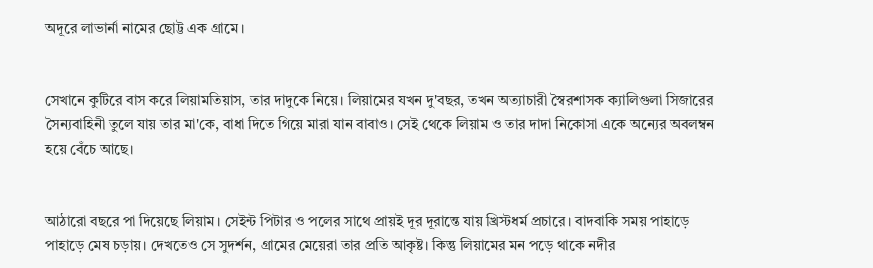অদূরে লাভার্না নামের ছোট্ট এক গ্রামে।


সেখানে কুটিরে বাস করে লিয়ামতিয়াস, তার দাদুকে নিয়ে। লিয়ামের যখন দু'বছর, তখন অত্যাচারী স্বৈরশাসক ক্যালিগুলা সিজারের সৈন্যবাহিনী তুলে যায় তার মা'কে, বাধা দিতে গিয়ে মারা যান বাবাও। সেই থেকে লিয়াম ও তার দাদা নিকোসা একে অন্যের অবলম্বন হয়ে বেঁচে আছে।


আঠারো বছরে পা দিয়েছে লিয়াম। সেইন্ট পিটার ও পলের সাথে প্রায়ই দূর দূরান্তে যায় খ্রিস্টধর্ম প্রচারে। বাদবাকি সময় পাহাড়ে পাহাড়ে মেষ চড়ায়। দেখতেও সে সুদর্শন, গ্রামের মেয়েরা তার প্রতি আকৃষ্ট। কিন্তু লিয়ামের মন পড়ে থাকে নদীর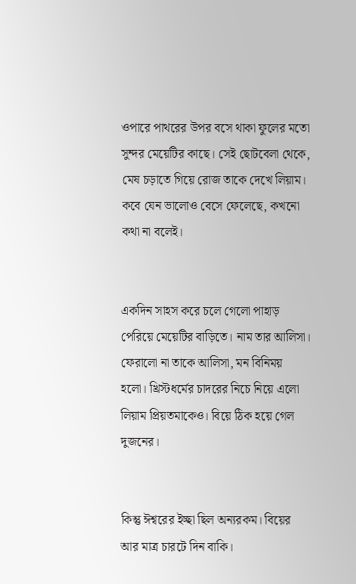ওপারে পাথরের উপর বসে থাকা ফুলের মতো সুন্দর মেয়েটির কাছে। সেই ছোটবেলা থেকে, মেষ চড়াতে গিয়ে রোজ তাকে দেখে লিয়াম। কবে যেন ভালোও বেসে ফেলেছে, কখনো কথা না বলেই।


একদিন সাহস করে চলে গেলো পাহাড় পেরিয়ে মেয়েটির বাড়িতে। নাম তার আলিসা। ফেরালো না তাকে আলিসা, মন বিনিময় হলো। খ্রিস্টধর্মের চাদরের নিচে নিয়ে এলো লিয়াম প্রিয়তমাকেও। বিয়ে ঠিক হয়ে গেল দুজনের।


কিন্তু ঈশ্বরের ইচ্ছা ছিল অন্যরকম। বিয়ের আর মাত্র চারটে দিন বাকি।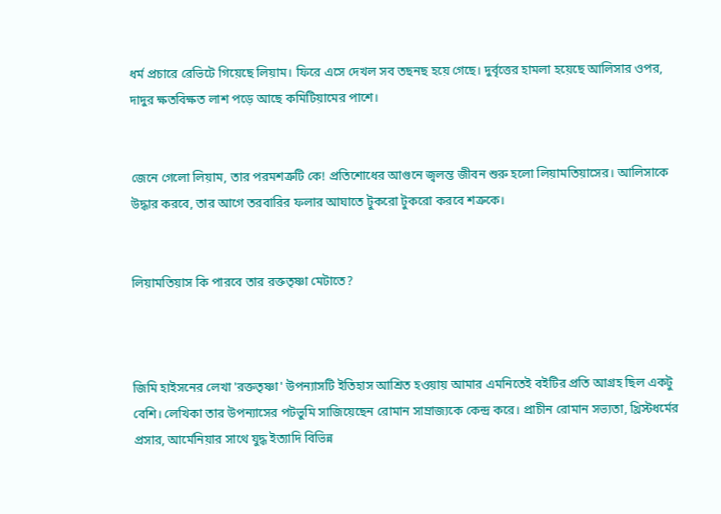ধর্ম প্রচারে রেভিটে গিয়েছে লিয়াম। ফিরে এসে দেখল সব তছনছ হয়ে গেছে। দুর্বৃত্তের হামলা হয়েছে আলিসার ওপর, দাদুর ক্ষতবিক্ষত লাশ পড়ে আছে কমিটিয়ামের পাশে।


জেনে গেলো লিয়াম, তার পরমশত্রুটি কে! প্রতিশোধের আগুনে জ্বলন্ত জীবন শুরু হলো লিয়ামতিয়াসের। আলিসাকে উদ্ধার করবে, তার আগে তরবারির ফলার আঘাতে টুকরো টুকরো করবে শত্রুকে।


লিয়ামতিয়াস কি পারবে তার রক্ততৃষ্ণা মেটাতে?



জিমি হাইসনের লেখা 'রক্ততৃষ্ণা' উপন্যাসটি ইতিহাস আশ্রিত হওয়ায় আমার এমনিতেই বইটির প্রতি আগ্রহ ছিল একটু বেশি। লেখিকা তার উপন্যাসের পটভুমি সাজিয়েছেন রোমান সাম্রাজ্যকে কেন্দ্র করে। প্রাচীন রোমান সভ্যতা, খ্রিস্টধর্মের প্রসার, আর্মেনিয়ার সাথে যুদ্ধ ইত্যাদি বিভিন্ন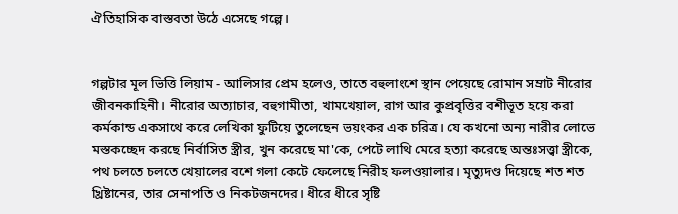ঐতিহাসিক বাস্তবতা উঠে এসেছে গল্পে।


গল্পটার মূল ভিত্তি লিয়াম - আলিসার প্রেম হলেও, তাতে বহুলাংশে স্থান পেয়েছে রোমান সম্রাট নীরোর জীবনকাহিনী। নীরোর অত্যাচার, বহুগামীতা, খামখেয়াল, রাগ আর কুপ্রবৃত্তির বশীভূত হয়ে করা কর্মকান্ড একসাথে করে লেখিকা ফুটিয়ে তুলেছেন ভয়ংকর এক চরিত্র। যে কখনো অন্য নারীর লোভে মস্তকচ্ছেদ করছে নির্বাসিত স্ত্রীর, খুন করেছে মা'কে, পেটে লাথি মেরে হত্যা করেছে অন্তঃসত্ত্বা স্ত্রীকে, পথ চলতে চলতে খেয়ালের বশে গলা কেটে ফেলেছে নিরীহ ফলওয়ালার। মৃত্যুদণ্ড দিয়েছে শত শত খ্রিষ্টানের, তার সেনাপতি ও নিকটজনদের। ধীরে ধীরে সৃষ্টি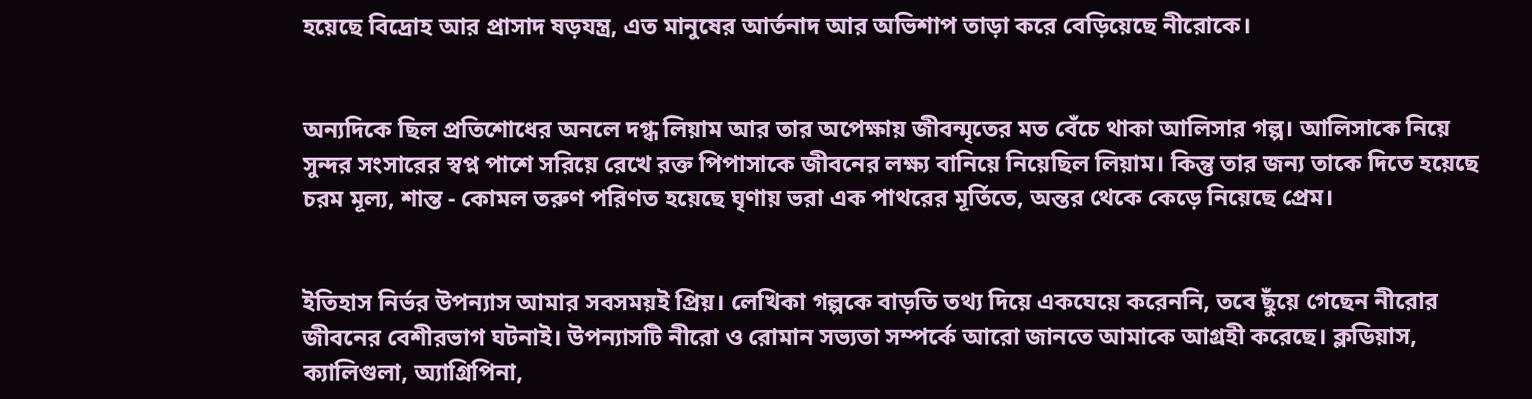হয়েছে বিদ্রোহ আর প্রাসাদ ষড়যন্ত্র, এত মানুষের আর্তনাদ আর অভিশাপ তাড়া করে বেড়িয়েছে নীরোকে।


অন্যদিকে ছিল প্রতিশোধের অনলে দগ্ধ লিয়াম আর তার অপেক্ষায় জীবন্মৃতের মত বেঁচে থাকা আলিসার গল্প। আলিসাকে নিয়ে সুন্দর সংসারের স্বপ্ন পাশে সরিয়ে রেখে রক্ত পিপাসাকে জীবনের লক্ষ্য বানিয়ে নিয়েছিল লিয়াম। কিন্তু তার জন্য তাকে দিতে হয়েছে চরম মূল্য, শান্ত - কোমল তরুণ পরিণত হয়েছে ঘৃণায় ভরা এক পাথরের মূর্তিতে, অন্তর থেকে কেড়ে নিয়েছে প্রেম।


ইতিহাস নির্ভর উপন্যাস আমার সবসময়ই প্রিয়। লেখিকা গল্পকে বাড়তি তথ্য দিয়ে একঘেয়ে করেননি, তবে ছুঁয়ে গেছেন নীরোর জীবনের বেশীরভাগ ঘটনাই। উপন্যাসটি নীরো ও রোমান সভ্যতা সম্পর্কে আরো জানতে আমাকে আগ্রহী করেছে। ক্লডিয়াস, ক্যালিগুলা, অ্যাগ্রিপিনা,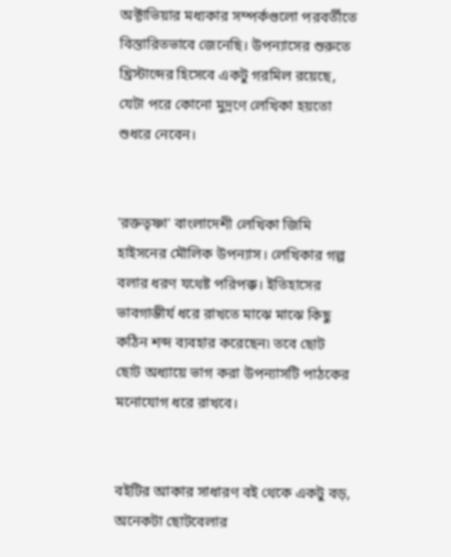অক্টাভিয়ার মধ্যকার সম্পর্কগুলো পরবর্তীতে বিস্তারিতভাবে জেনেছি। উপন্যাসের শুরুতে খ্রিস্টাব্দের হিসেবে একটু গরমিল রয়েছে, যেটা পরে কোনো মুদ্রণে লেখিকা হয়তো শুধরে নেবেন।


'রক্ততৃষ্ণা' বাংলাদেশী লেখিকা জিমি হাইসনের মৌলিক উপন্যাস। লেখিকার গল্প বলার ধরণ যথেষ্ট পরিপক্ক। ইতিহাসের ভাবগাম্ভীর্য ধরে রাখতে মাঝে মাঝে কিছু কঠিন শব্দ ব্যবহার করেছেন৷ তবে ছোট ছোট অধ্যায়ে ভাগ করা উপন্যাসটি পাঠকের মনোযোগ ধরে রাখবে।


বইটির আকার সাধারণ বই থেকে একটু বড়, অনেকটা ছোটবেলার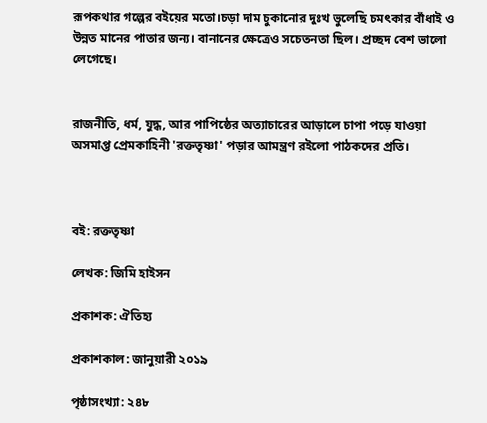রূপকথার গল্পের বইয়ের মতো।চড়া দাম চুকানোর দুঃখ ভুলেছি চমৎকার বাঁধাই ও উন্নত মানের পাতার জন্য। বানানের ক্ষেত্রেও সচেতনতা ছিল। প্রচ্ছদ বেশ ভালো লেগেছে।


রাজনীতি, ধর্ম, যুদ্ধ, আর পাপিষ্ঠের অত্যাচারের আড়ালে চাপা পড়ে যাওয়া অসমাপ্ত প্রেমকাহিনী 'রক্ততৃষ্ণা' পড়ার আমন্ত্রণ রইলো পাঠকদের প্রতি।



বই: রক্ততৃষ্ণা

লেখক: জিমি হাইসন

প্রকাশক: ঐতিহ্য

প্রকাশকাল: জানুয়ারী ২০১৯

পৃষ্ঠাসংখ্যা: ২৪৮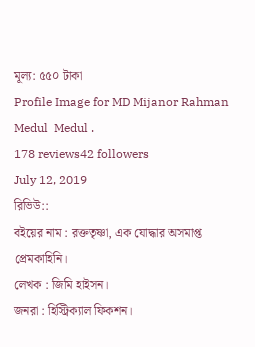মূল্য: ৫৫০ টাকা
Profile Image for MD Mijanor Rahman Medul  Medul .
178 reviews42 followers
July 12, 2019
রিভিউ::
বইয়ের নাম : রক্ততৃষ্ণা, এক যোদ্ধার অসমাপ্ত প্রেমকাহিনি।
লেখক : জিমি হাইসন।
জনরা : হিস্ট্রিক্যাল ফিকশন।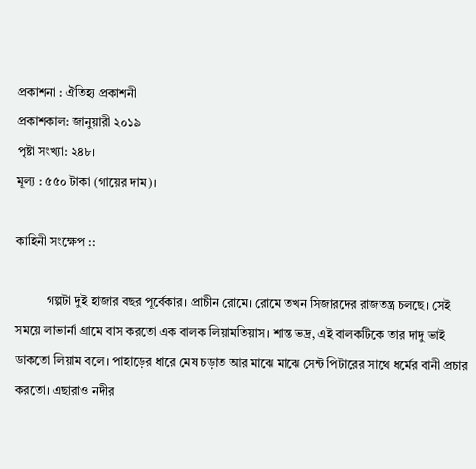প্রকাশনা : ঐতিহ্য প্রকাশনী
প্রকাশকাল: জানুয়ারী ২০১৯
পৃষ্টা সংখ্যা: ২৪৮।
মূল্য : ৫৫০ টাকা (গায়ের দাম)।

কাহিনী সংক্ষেপ ::

          গল্পটা দুই হাজার বছর পূর্বেকার। প্রাচীন রোমে। রোমে তখন সিজারদের রাজতন্ত্র চলছে। সেই সময়ে লাভার্না গ্রামে বাস করতো এক বালক লিয়ামতিয়াস। শান্ত ভদ্র, এই বালকটিকে তার দাদু ভাই ডাকতো লিয়াম বলে। পাহাড়ের ধারে মেষ চড়াত আর মাঝে মাঝে সেন্ট পিটারের সাথে ধর্মের বানী প্রচার করতো। এছারাও নদীর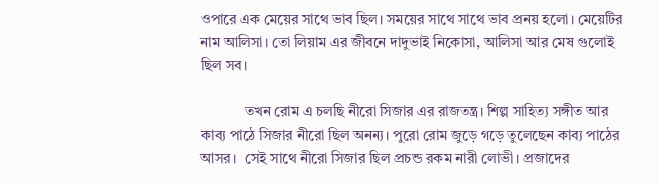ওপারে এক মেয়ের সাথে ভাব ছিল। সময়ের সাথে সাথে ভাব প্রনয় হলো। মেয়েটির নাম আলিসা। তো লিয়াম এর জীবনে দাদুভাই নিকোসা, আলিসা আর মেষ গুলোই ছিল সব।

            তখন রোম এ চলছি নীরো সিজার এর রাজতন্ত্র। শিল্প সাহিত্য সঙ্গীত আর কাব্য পাঠে সিজার নীরো ছিল অনন্য। পুরো রোম জুড়ে গড়ে তুলেছেন কাব্য পাঠের আসর।  সেই সাথে নীরো সিজার ছিল প্রচন্ড রকম নারী লোভী। প্রজাদের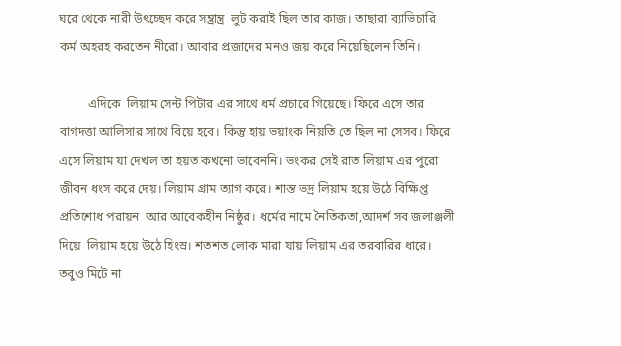ঘরে থেকে নারী উৎচ্ছেদ করে সম্ভ্রান্ত্র  লুট করাই ছিল তার কাজ। তাছারা ব্যাভিচারি কর্ম অহরহ করতেন নীরো। আবার প্রজাদের মনও জয় করে নিয়েছিলেন তিনি।

         এদিকে  লিয়াম সেন্ট পিটার এর সাথে ধর্ম প্রচারে গিয়েছে। ফিরে এসে তার বাগদত্তা আলিসার সাথে বিয়ে হবে। কিন্তু হায় ভয়াংক নিয়তি তে ছিল না সেসব। ফিরে এসে লিয়াম যা দেখল তা হয়ত কখনো ভাবেননি। ভংকর সেই রাত লিয়াম এর পুরো জীবন ধংস করে দেয়। লিয়াম গ্রাম ত্যাগ করে। শান্ত ভদ্র লিয়াম হয়ে উঠে বিক্ষিপ্ত প্রতিশোধ পরায়ন  আর আবেকহীন নিষ্ঠুর। ধর্মের নামে নৈতিকতা,আদর্শ সব জলাঞ্জলী  দিয়ে  লিয়াম হয়ে উঠে হিংস্র। শতশত লোক মারা যায় লিয়াম এর তরবারির ধারে। তবুও মিটে না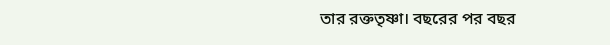তার রক্ততৃষ্ণা। বছরের পর বছর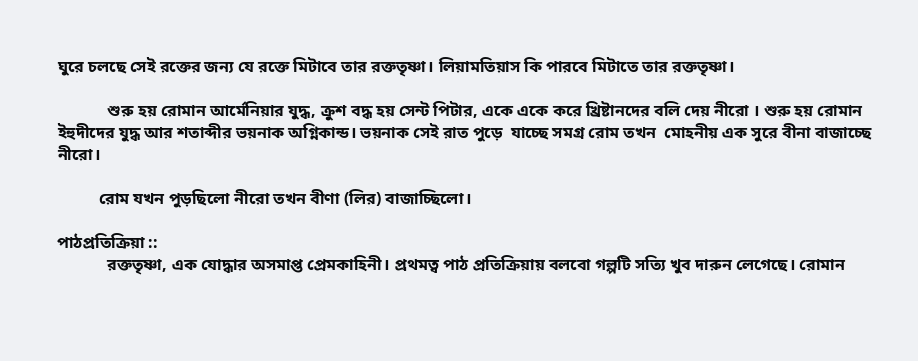ঘুরে চলছে সেই রক্তের জন্য যে রক্তে মিটাবে তার রক্ততৃষ্ণা। লিয়ামতিয়াস কি পারবে মিটাতে তার রক্ততৃষ্ণা।

            শুরু হয় রোমান আর্মেনিয়ার যুদ্ধ, ক্রুশ বদ্ধ হয় সেন্ট পিটার, একে একে করে খ্রিষ্টানদের বলি দেয় নীরো । শুরু হয় রোমান ইহুদীদের যুদ্ধ আর শতাব্দীর ভয়নাক অগ্নিকান্ড। ভয়নাক সেই রাত পুড়ে  যাচ্ছে সমগ্র রোম তখন  মোহনীয় এক সুরে বীনা বাজাচ্ছে নীরো।

          রোম যখন পুড়ছিলো নীরো তখন বীণা (লির) বাজাচ্ছিলো।

পাঠপ্রতিক্রিয়া ::
            রক্ততৃষ্ণা, এক যোদ্ধার অসমাপ্ত প্রেমকাহিনী। প্রথমত্ব পাঠ প্রতিক্রিয়ায় বলবো গল্পটি সত্যি খুব দারুন লেগেছে। রোমান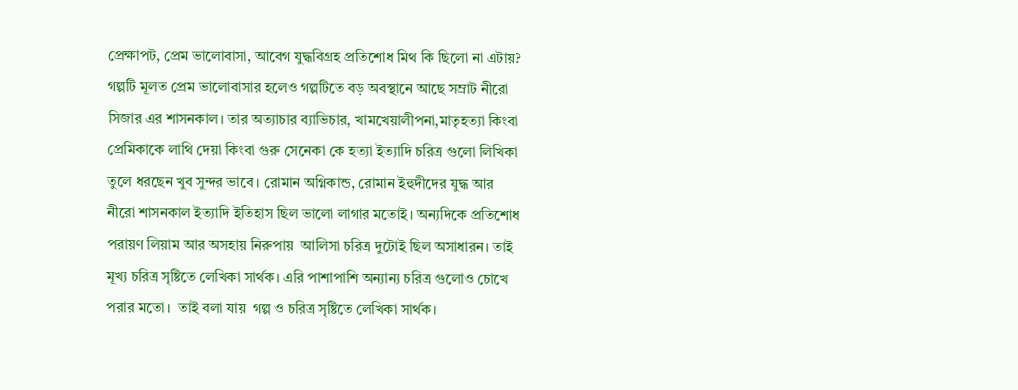প্রেক্ষাপট, প্রেম ভালোবাসা, আবেগ যুদ্ধবিগ্রহ প্রতিশোধ মিথ কি ছিলো না এটায়? গল্পটি মূলত প্রেম ভালোবাসার হলেও গল্পটিতে বড় অবস্থানে আছে সম্রাট নীরো সিজার এর শাসনকাল। তার অত্যাচার ব্যাভিচার, খামখেয়ালীপনা,মাতৃহত্যা কিংবা প্রেমিকাকে লাথি দেয়া কিংবা গুরু সেনেকা কে হত্যা ইত্যাদি চরিত্র গুলো লিখিকা তুলে ধরছেন খুব সুন্দর ভাবে। রোমান অগ্নিকান্ড, রোমান ইহুদীদের যুদ্ধ আর নীরো শাসনকাল ইত্যাদি ইতিহাস ছিল ভালো লাগার মতোই। অন্যদিকে প্রতিশোধ পরায়ণ লিয়াম আর অসহায় নিরুপায়  আলিসা চরিত্র দুটোই ছিল অসাধারন। তাই মূখ্য চরিত্র সৃষ্টিতে লেখিকা সার্থক। এরি পাশাপাশি অন্যান্য চরিত্র গুলোও চোখে পরার মতো।  তাই বলা যায়  গল্প ও চরিত্র সৃষ্টিতে লেখিকা সার্থক।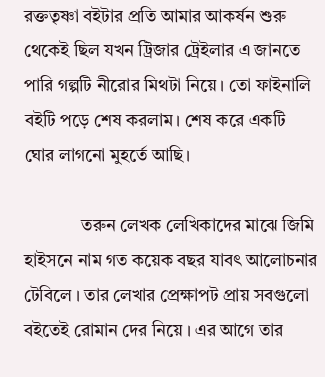রক্ততৃষ্ণা বইটার প্রতি আমার আকর্ষন শুরু থেকেই ছিল যখন ট্রিজার ট্রেইলার এ জানতে পারি গল্পটি নীরোর মিথটা নিয়ে। তো ফাইনালি বইটি পড়ে শেষ করলাম। শেষ করে একটি ঘোর লাগনো মুহর্তে আছি।

             তরুন লেখক লেখিকাদের মাঝে জিমি হাইসনে নাম গত কয়েক বছর যাবৎ আলোচনার  টেবিলে । তার লেখার প্রেক্ষাপট প্রায় সবগুলো বইতেই রোমান দের নিয়ে । এর আগে তার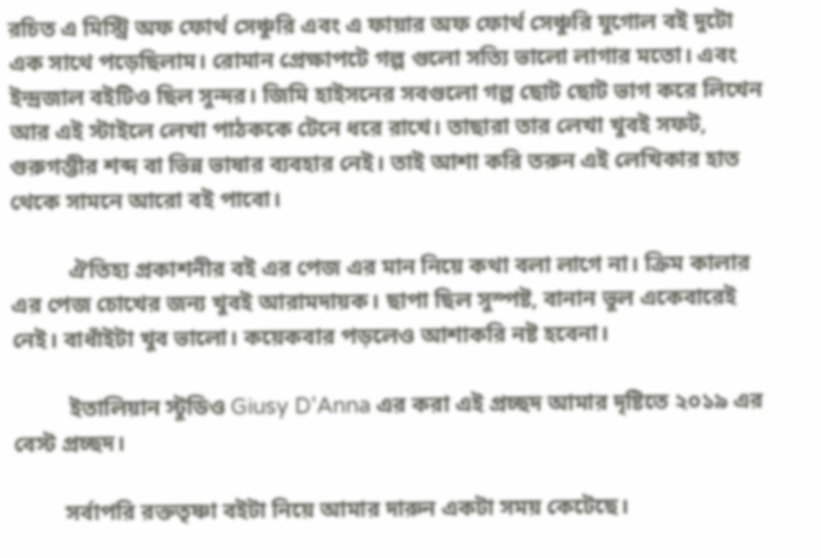রচিত এ মিস্ট্রি অফ ফোর্থ সেঞ্চুরি এবং এ ফায়ার অফ ফোর্থ সেঞ্চুরি যুগোল বই দুটো এক সাথে পড়েছিলাম। রোমান প্রেক্ষাপটে গল্প গুলো সত্যি ভালো লাগার মতো। এবং ইন্দ্রজাল বইটিও ছিল সুন্দর। জিমি হাইসনের সবগুলো গল্প ছোট ছোট ভাগ করে লিখেন আর এই স্টাইলে লেখা পাঠককে টেনে ধরে রাখে। তাছারা তার লেখা খুবই সফট, গুরুগম্ভীর শব্দ বা ভিন্ন ভাষার ব্যবহার নেই। তাই আশা করি তরুন এই লেখিকার হাত থেকে সামনে আরো বই পাবো।

          ঐতিহ্য প্রকাশনীর বই এর পেজ এর মান নিয়ে কথা বলা লাগে না। ক্রিম কালার এর পেজ চোখের জন্য খুবই আরামদায়ক। ছাপা ছিল সুস্পষ্ট, বানান ভুল একেবারেই নেই। বাধাঁইটা খুব ভালো। কয়েকবার পড়লেও আশাকরি নষ্ট হবেনা।

          ইতালিয়ান স্টুডিও Giusy D'Anna এর করা এই প্রচ্ছদ আমার দৃষ্টিতে ২০১৯ এর বেস্ট প্রচ্ছদ।

         সর্বাপরি রক্ততৃষ্ণা বইটা নিয়ে আমার দারুন একটা সময় কেটেছে।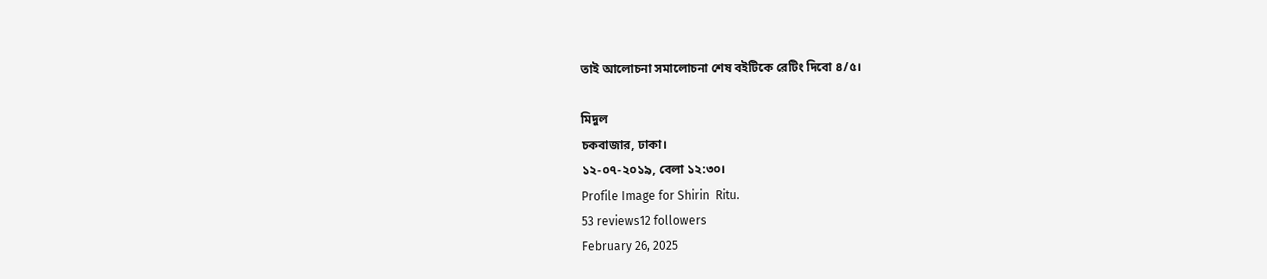তাই আলোচনা সমালোচনা শেষ বইটিকে রেটিং দিবো ৪/৫।

মিদুল
চকবাজার, ঢাকা।
১২-০৭-২০১৯, বেলা ১২:৩০।
Profile Image for Shirin  Ritu.
53 reviews12 followers
February 26, 2025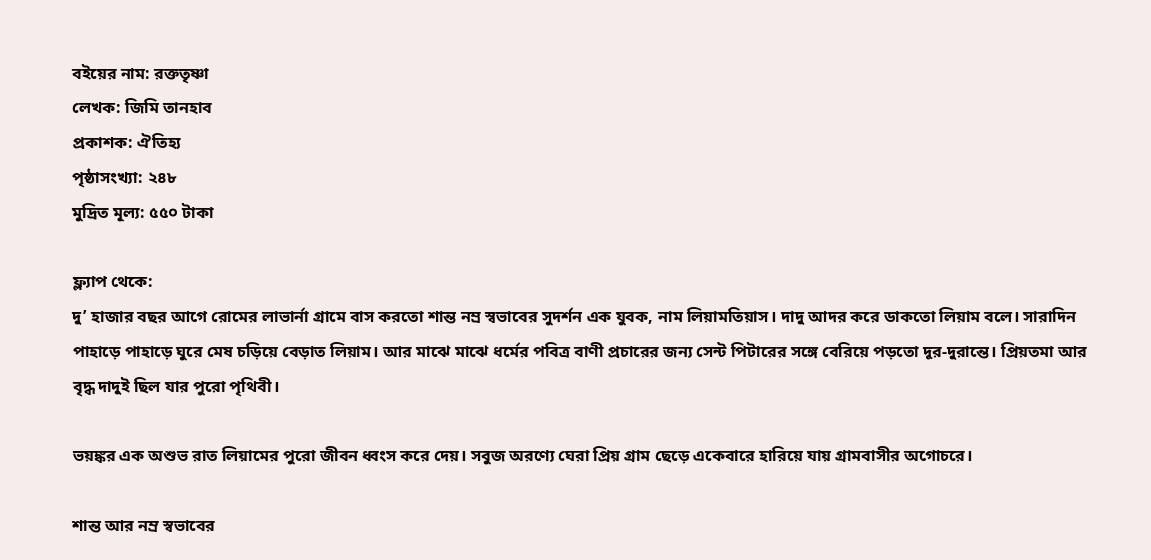বইয়ের নাম: রক্ততৃষ্ণা
লেখক: জিমি তানহাব
প্রকাশক: ঐতিহ্য
পৃষ্ঠাসংখ্যা: ২৪৮
মুদ্রিত মূল্য: ৫৫০ টাকা

ফ্ল্যাপ থেকে:
দু’ হাজার বছর আগে রোমের লাভার্না গ্রামে বাস করতো শান্ত নম্র স্বভাবের সুদর্শন এক যুবক, নাম লিয়ামতিয়াস। দাদু আদর করে ডাকতো লিয়াম বলে। সারাদিন পাহাড়ে পাহাড়ে ঘুরে মেষ চড়িয়ে বেড়াত লিয়াম। আর মাঝে মাঝে ধর্মের পবিত্র বাণী প্রচারের জন্য সেন্ট পিটারের সঙ্গে বেরিয়ে পড়তো দূর-দুরান্তে। প্রিয়তমা আর বৃদ্ধ দাদুই ছিল যার পুরো পৃথিবী।

ভয়ঙ্কর এক অশুভ রাত লিয়ামের পুরো জীবন ধ্বংস করে দেয়। সবুজ অরণ্যে ঘেরা প্রিয় গ্রাম ছেড়ে একেবারে হারিয়ে যায় গ্রামবাসীর অগোচরে।

শান্ত আর নম্র স্বভাবের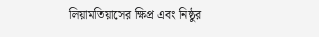লিয়ামতিয়াসের ক্ষিপ্র এবং নিষ্ঠুর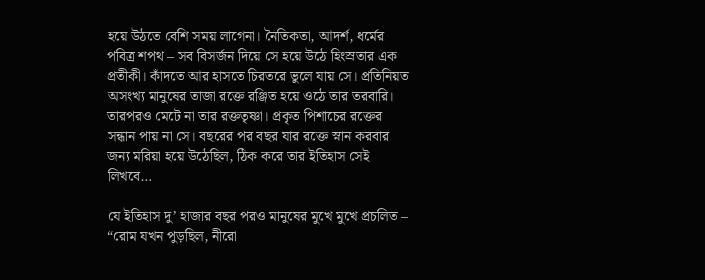হয়ে উঠতে বেশি সময় লাগেনা। নৈতিকতা, আদর্শ, ধর্মের পবিত্র শপথ – সব বিসর্জন দিয়ে সে হয়ে উঠে হিংস্রতার এক প্রতীকী। কাঁদতে আর হাসতে চিরতরে ভুলে যায় সে। প্রতিনিয়ত অসংখ্য মানুষের তাজা রক্তে রঞ্জিত হয়ে ওঠে তার তরবারি। তারপরও মেটে না তার রক্ততৃষ্ণা। প্রকৃত পিশাচের রক্তের সন্ধান পায় না সে। বছরের পর বছর যার রক্তে স্নান করবার জন্য মরিয়া হয়ে উঠেছিল, ঠিক করে তার ইতিহাস সেই লিখবে…

যে ইতিহাস দু’ হাজার বছর পরও মানুষের মুখে মুখে প্রচলিত – “রোম যখন পুড়ছিল, নীরো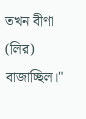তখন বীণা (লির) বাজাচ্ছিল।"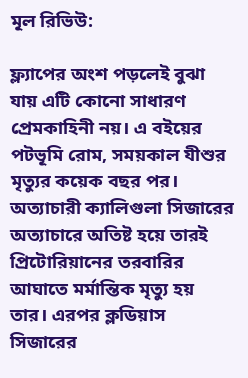মূল রিভিউ:

ফ্ল্যাপের অংশ পড়লেই বুঝা যায় এটি কোনো সাধারণ প্রেমকাহিনী নয়। এ বইয়ের পটভূমি রোম, সময়কাল যীশুর মৃত্যুর কয়েক বছর পর। অত্যাচারী ক্যালিগুলা সিজারের অত্যাচারে অতিষ্ট হয়ে তারই প্রিটোরিয়ানের তরবারির আঘাতে মর্মান্তিক মৃত্যু হয় তার। এরপর ক্লডিয়াস সিজারের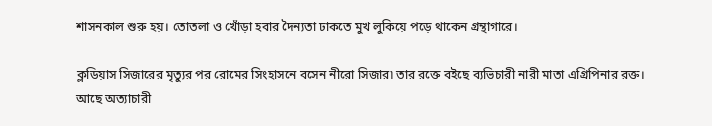শাসনকাল শুরু হয়। তোতলা ও খোঁড়া হবার দৈন্যতা ঢাকতে মুখ লুকিয়ে পড়ে থাকেন গ্রন্থাগারে।

ক্লডিয়াস সিজারের মৃত্যুর পর রোমের সিংহাসনে বসেন নীরো সিজার৷ তার রক্তে বইছে ব্যভিচারী নারী মাতা এগ্রিপিনার রক্ত। আছে অত্যাচারী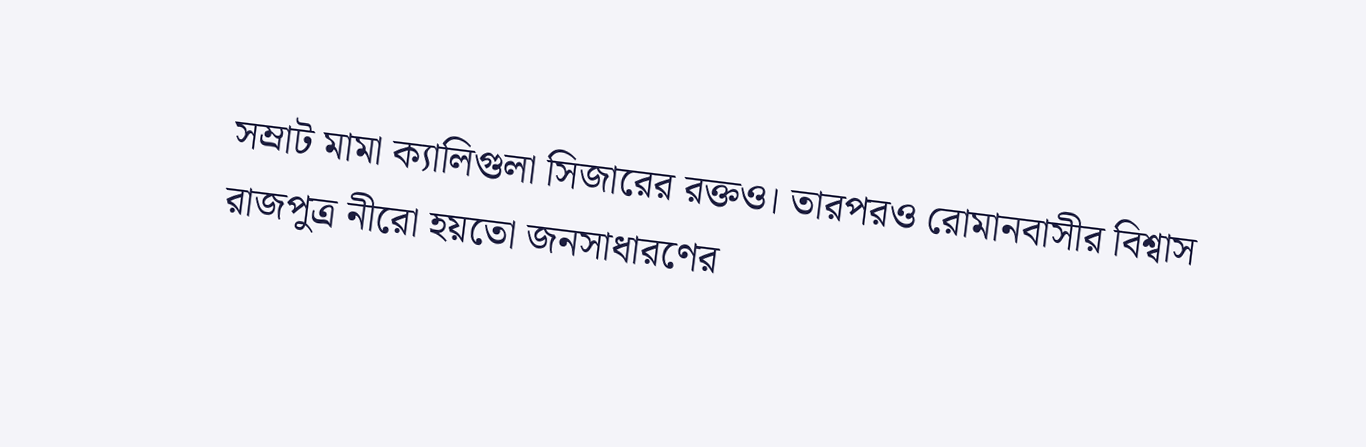সম্রাট মামা ক্যালিগুলা সিজারের রক্তও। তারপরও রোমানবাসীর বিশ্বাস রাজপুত্র নীরো হয়তো জনসাধারণের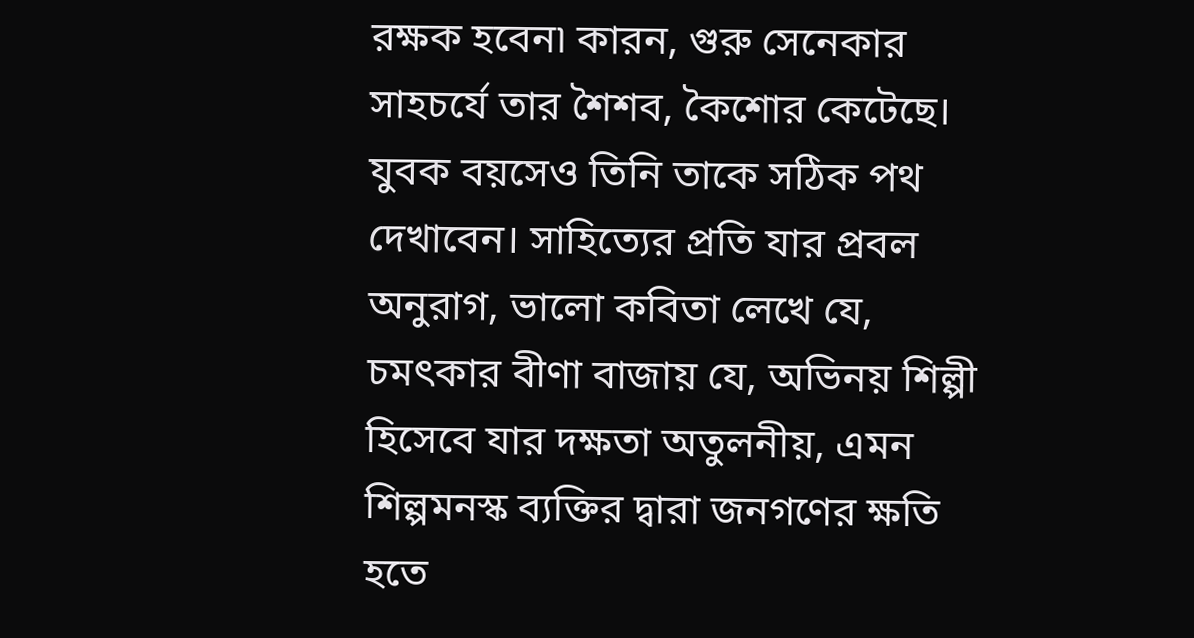রক্ষক হবেন৷ কারন, গুরু সেনেকার সাহচর্যে তার শৈশব, কৈশোর কেটেছে। যুবক বয়সেও তিনি তাকে সঠিক পথ দেখাবেন। সাহিত্যের প্রতি যার প্রবল অনুরাগ, ভালো কবিতা লেখে যে, চমৎকার বীণা বাজায় যে, অভিনয় শিল্পী হিসেবে যার দক্ষতা অতুলনীয়, এমন শিল্পমনস্ক ব্যক্তির দ্বারা জনগণের ক্ষতি হতে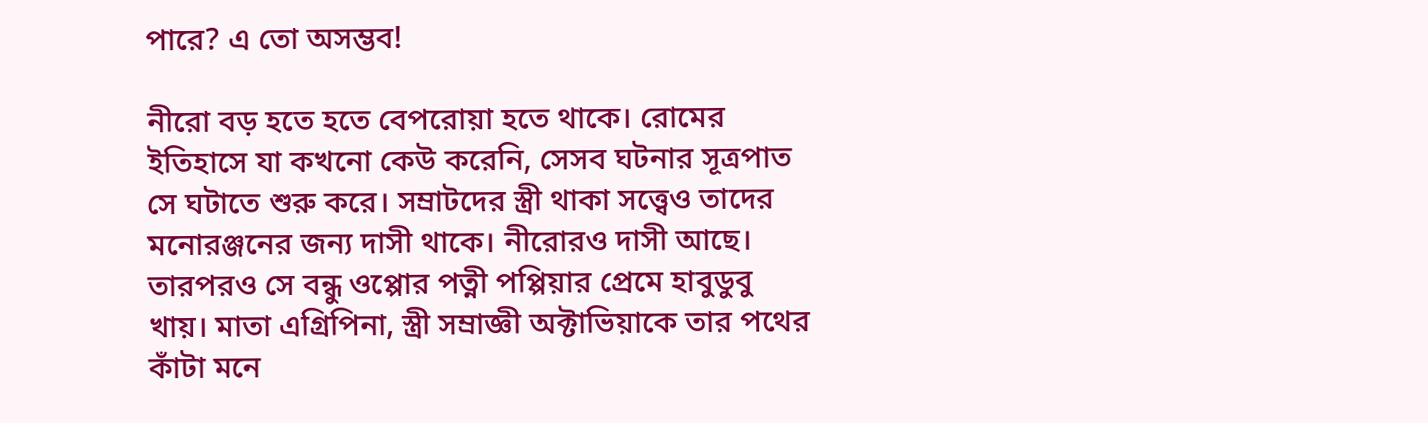পারে? এ তো অসম্ভব!

নীরো বড় হতে হতে বেপরোয়া হতে থাকে। রোমের ইতিহাসে যা কখনো কেউ করেনি, সেসব ঘটনার সূত্রপাত সে ঘটাতে শুরু করে। সম্রাটদের স্ত্রী থাকা সত্ত্বেও তাদের মনোরঞ্জনের জন্য দাসী থাকে। নীরোরও দাসী আছে। তারপরও সে বন্ধু ওপ্পোর পত্নী পপ্পিয়ার প্রেমে হাবুডুবু খায়। মাতা এগ্রিপিনা, স্ত্রী সম্রাজ্ঞী অক্টাভিয়াকে তার পথের কাঁটা মনে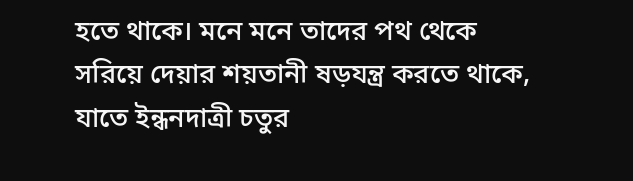হতে থাকে। মনে মনে তাদের পথ থেকে সরিয়ে দেয়ার শয়তানী ষড়যন্ত্র করতে থাকে, যাতে ইন্ধনদাত্রী চতুর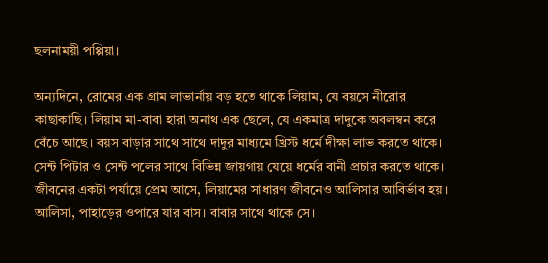ছলনাময়ী পপ্পিয়া।

অন্যদিনে, রোমের এক গ্রাম লাভার্নায় বড় হতে থাকে লিয়াম, যে বয়সে নীরোর কাছাকাছি। লিয়াম মা-বাবা হারা অনাথ এক ছেলে, যে একমাত্র দাদুকে অবলম্বন করে বেঁচে আছে। বয়স বাড়ার সাথে সাথে দাদুর মাধ্যমে খ্রিস্ট ধর্মে দীক্ষা লাভ করতে থাকে। সেন্ট পিটার ও সেন্ট পলের সাথে বিভিন্ন জায়গায় যেয়ে ধর্মের বানী প্রচার করতে থাকে। জীবনের একটা পর্যায়ে প্রেম আসে, লিয়ামের সাধারণ জীবনেও আলিসার আবির্ভাব হয়। আলিসা, পাহাড়ের ওপারে যার বাস। বাবার সাথে থাকে সে।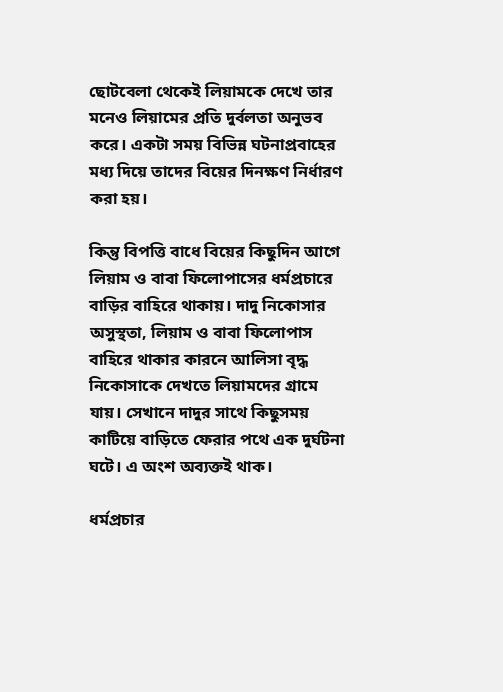ছোটবেলা থেকেই লিয়ামকে দেখে তার মনেও লিয়ামের প্রতি দুর্বলতা অনুভব করে। একটা সময় বিভিন্ন ঘটনাপ্রবাহের মধ্য দিয়ে তাদের বিয়ের দিনক্ষণ নির্ধারণ করা হয়।

কিন্তু বিপত্তি বাধে বিয়ের কিছুদিন আগে লিয়াম ও বাবা ফিলোপাসের ধর্মপ্রচারে বাড়ির বাহিরে থাকায়। দাদু নিকোসার অসুস্থতা, লিয়াম ও বাবা ফিলোপাস বাহিরে থাকার কারনে আলিসা বৃদ্ধ নিকোসাকে দেখতে লিয়ামদের গ্রামে যায়। সেখানে দাদুর সাথে কিছুসময় কাটিয়ে বাড়িতে ফেরার পথে এক দুর্ঘটনা ঘটে। এ অংশ অব্যক্তই থাক।

ধর্মপ্রচার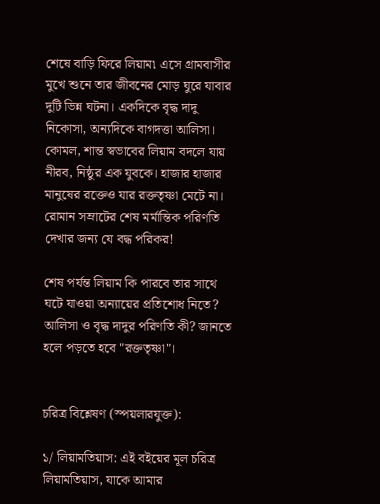শেষে বাড়ি ফিরে লিয়াম৷ এসে গ্রামবাসীর মুখে শুনে তার জীবনের মোড় ঘুরে যাবার দুটি ভিন্ন ঘটনা। একদিকে বৃদ্ধ দাদু নিকোসা, অন্যদিকে বাগদত্তা আলিসা। কোমল, শান্ত স্বভাবের লিয়াম বদলে যায় নীরব, নিষ্ঠুর এক যুবকে। হাজার হাজার মানুষের রক্তেও যার রক্ততৃষ্ণা মেটে না। রোমান সম্রাটের শেষ মর্মান্তিক পরিণতি দেখার জন্য যে বদ্ধ পরিকর!

শেষ পর্যন্ত লিয়াম কি পারবে তার সাথে ঘটে যাওয়া অন্যায়ের প্রতিশোধ নিতে? আলিসা ও বৃদ্ধ দাদুর পরিণতি কী? জানতে হলে পড়তে হবে "রক্ততৃষ্ণা"।


চরিত্র বিশ্লেষণ (স্পয়লারযুক্ত):

১/ লিয়ামতিয়াস: এই বইয়ের মূল চরিত্র লিয়ামতিয়াস, যাকে আমার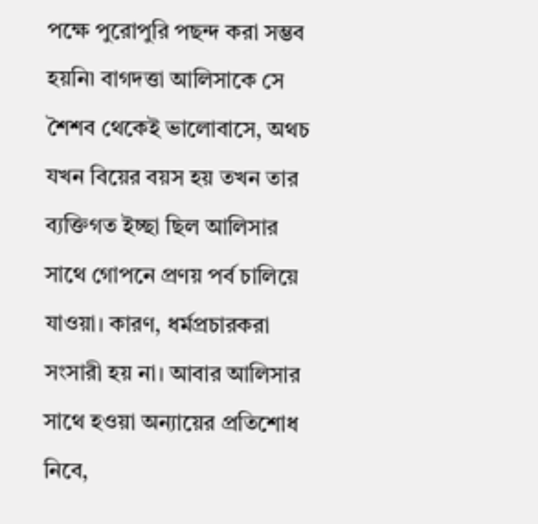পক্ষে পুরোপুরি পছন্দ করা সম্ভব হয়নি৷ বাগদত্তা আলিসাকে সে শৈশব থেকেই ভালোবাসে, অথচ যখন বিয়ের বয়স হয় তখন তার ব্যক্তিগত ইচ্ছা ছিল আলিসার সাথে গোপনে প্রণয় পর্ব চালিয়ে যাওয়া। কারণ, ধর্মপ্রচারকরা সংসারী হয় না। আবার আলিসার সাথে হওয়া অন্যায়ের প্রতিশোধ নিবে,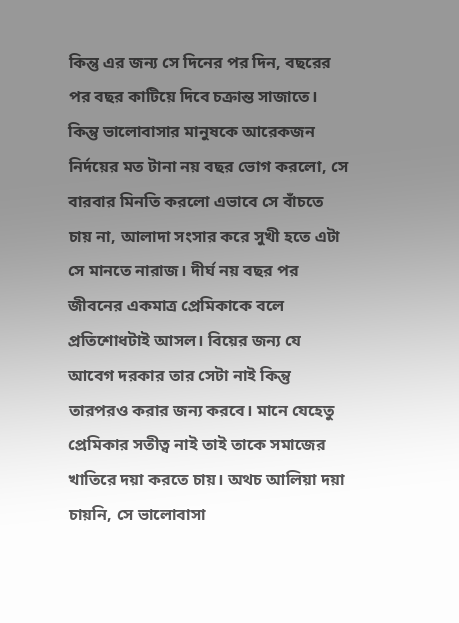কিন্তু এর জন্য সে দিনের পর দিন, বছরের পর বছর কাটিয়ে দিবে চক্রান্ত সাজাতে। কিন্তু ভালোবাসার মানুষকে আরেকজন নির্দয়ের মত টানা নয় বছর ভোগ করলো, সে বারবার মিনতি করলো এভাবে সে বাঁচতে চায় না, আলাদা সংসার করে সুখী হতে এটা সে মানতে নারাজ। দীর্ঘ নয় বছর পর জীবনের একমাত্র প্রেমিকাকে বলে প্রতিশোধটাই আসল। বিয়ের জন্য যে আবেগ দরকার তার সেটা নাই কিন্তু তারপরও করার জন্য করবে। মানে যেহেতু প্রেমিকার সতীত্ব নাই তাই তাকে সমাজের খাতিরে দয়া করতে চায়। অথচ আলিয়া দয়া চায়নি, সে ভালোবাসা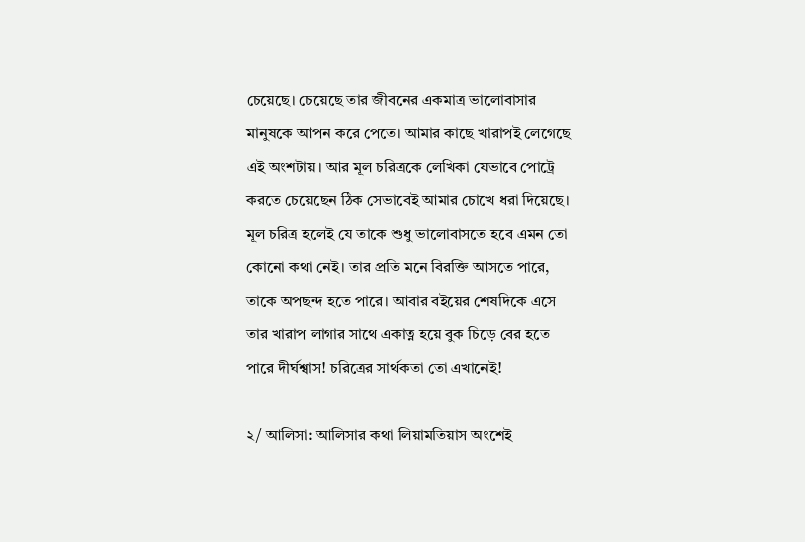চেয়েছে। চেয়েছে তার জীবনের একমাত্র ভালোবাসার মানুষকে আপন করে পেতে। আমার কাছে খারাপই লেগেছে এই অংশটায়। আর মূল চরিত্রকে লেখিকা যেভাবে পোট্রে করতে চেয়েছেন ঠিক সেভাবেই আমার চোখে ধরা দিয়েছে। মূল চরিত্র হলেই যে তাকে শুধু ভালোবাসতে হবে এমন তো কোনো কথা নেই। তার প্রতি মনে বিরক্তি আসতে পারে, তাকে অপছন্দ হতে পারে। আবার বইয়ের শেষদিকে এসে তার খারাপ লাগার সাথে একাত্ন হয়ে বুক চিড়ে বের হতে পারে দীর্ঘশ্বাস! চরিত্রের সার্থকতা তো এখানেই!

২/ আলিসা: আলিসার কথা লিয়ামতিয়াস অংশেই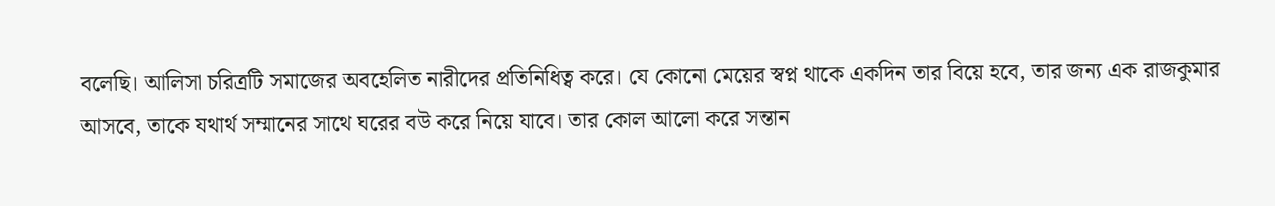বলেছি। আলিসা চরিত্রটি সমাজের অবহেলিত নারীদের প্রতিনিধিত্ব করে। যে কোনো মেয়ের স্বপ্ন থাকে একদিন তার বিয়ে হবে, তার জন্য এক রাজকুমার আসবে, তাকে যথার্থ সম্মানের সাথে ঘরের বউ করে নিয়ে যাবে। তার কোল আলো করে সন্তান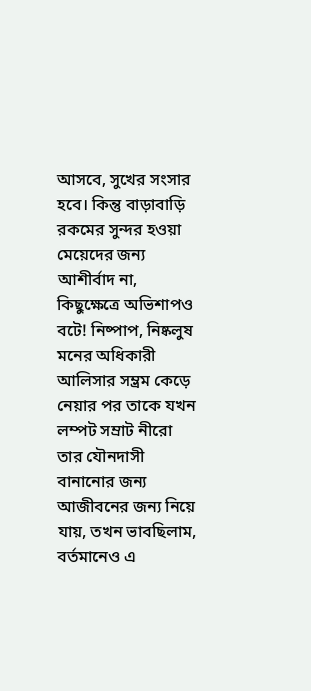আসবে, সুখের সংসার হবে। কিন্তু বাড়াবাড়ি রকমের সুন্দর হওয়া মেয়েদের জন্য আশীর্বাদ না, কিছুক্ষেত্রে অভিশাপও বটে! নিষ্পাপ, নিষ্কলুষ মনের অধিকারী আলিসার সম্ভ্রম কেড়ে নেয়ার পর তাকে যখন লম্পট সম্রাট নীরো তার যৌনদাসী বানানোর জন্য আজীবনের জন্য নিয়ে যায়, তখন ভাবছিলাম, বর্তমানেও এ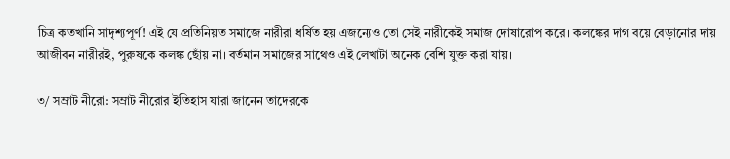চিত্র কতখানি সাদৃশ্যপূর্ণ! এই যে প্রতিনিয়ত সমাজে নারীরা ধর্ষিত হয় এজন্যেও তো সেই নারীকেই সমাজ দোষারোপ করে। কলঙ্কের দাগ বয়ে বেড়ানোর দায় আজীবন নারীরই, পুরুষকে কলঙ্ক ছোঁয় না। বর্তমান সমাজের সাথেও এই লেখাটা অনেক বেশি যুক্ত করা যায়।

৩/ সম্রাট নীরো: সম্রাট নীরোর ইতিহাস যারা জানেন তাদেরকে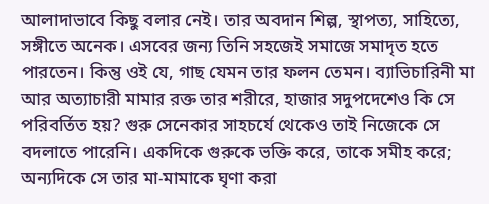আলাদাভাবে কিছু বলার নেই। তার অবদান শিল্প, স্থাপত্য, সাহিত্যে, সঙ্গীতে অনেক। এসবের জন্য তিনি সহজেই সমাজে সমাদৃত হতে পারতেন। কিন্তু ওই যে, গাছ যেমন তার ফলন তেমন। ব্যাভিচারিনী মা আর অত্যাচারী মামার রক্ত তার শরীরে, হাজার সদুপদেশেও কি সে পরিবর্তিত হয়? গুরু সেনেকার সাহচর্যে থেকেও তাই নিজেকে সে বদলাতে পারেনি। একদিকে গুরুকে ভক্তি করে, তাকে সমীহ করে; অন্যদিকে সে তার মা-মামাকে ঘৃণা করা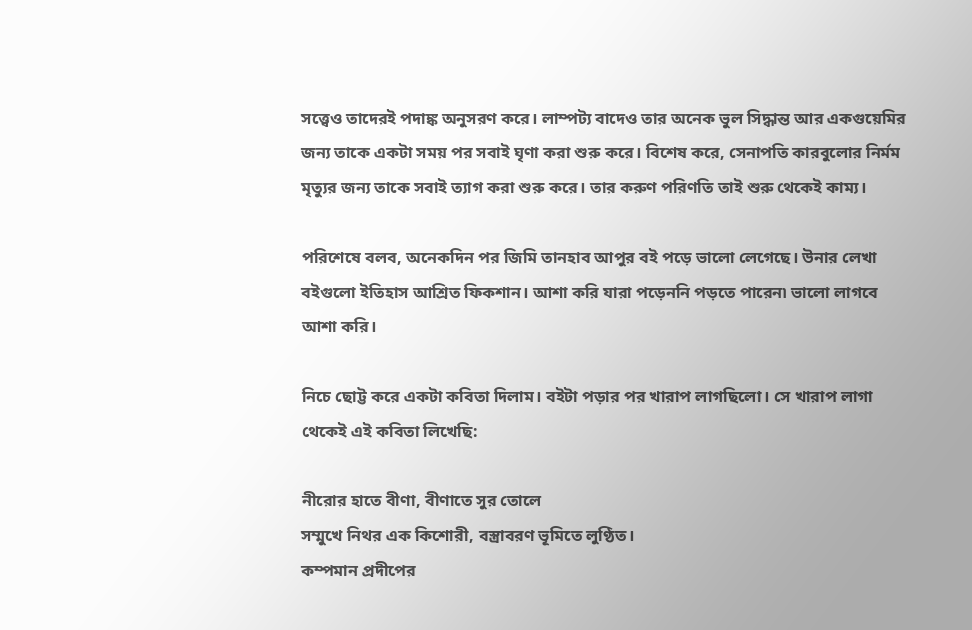সত্ত্বেও তাদেরই পদাঙ্ক অনুসরণ করে। লাম্পট্য বাদেও তার অনেক ভুল সিদ্ধান্ত আর একগুয়েমির জন্য তাকে একটা সময় পর সবাই ঘৃণা করা শুরু করে। বিশেষ করে, সেনাপতি কারবুলোর নির্মম মৃত্যুর জন্য তাকে সবাই ত্যাগ করা শুরু করে। তার করুণ পরিণতি তাই শুরু থেকেই কাম্য।

পরিশেষে বলব, অনেকদিন পর জিমি তানহাব আপুর বই পড়ে ভালো লেগেছে। উনার লেখা বইগুলো ইতিহাস আশ্রিত ফিকশান। আশা করি যারা পড়েননি পড়তে পারেন৷ ভালো লাগবে আশা করি।

নিচে ছোট্ট করে একটা কবিতা দিলাম। বইটা পড়ার পর খারাপ লাগছিলো। সে খারাপ লাগা থেকেই এই কবিতা লিখেছি:

নীরোর হাতে বীণা, বীণাতে সুর তোলে
সম্মুখে নিথর এক কিশোরী, বস্ত্রাবরণ ভূমিতে লুণ্ঠিত।
কম্পমান প্রদীপের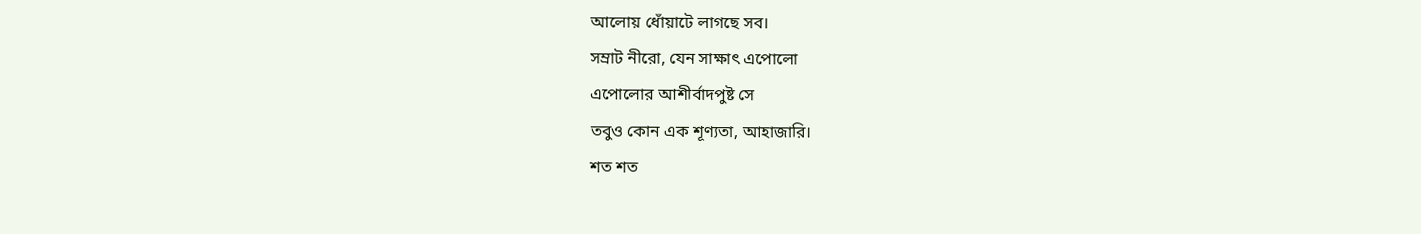আলোয় ধোঁয়াটে লাগছে সব।
সম্রাট নীরো, যেন সাক্ষাৎ এপোলো
এপোলোর আশীর্বাদপুষ্ট সে
তবুও কোন এক শূণ্যতা, আহাজারি।
শত শত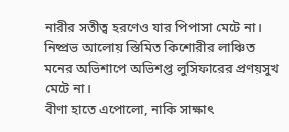নারীর সতীত্ব হরণেও যার পিপাসা মেটে না।
নিষ্প্রভ আলোয় স্তিমিত কিশোরীর লাঞ্চিত মনের অভিশাপে অভিশপ্ত লুসিফারের প্রণয়সুখ মেটে না।
বীণা হাতে এপোলো, নাকি সাক্ষাৎ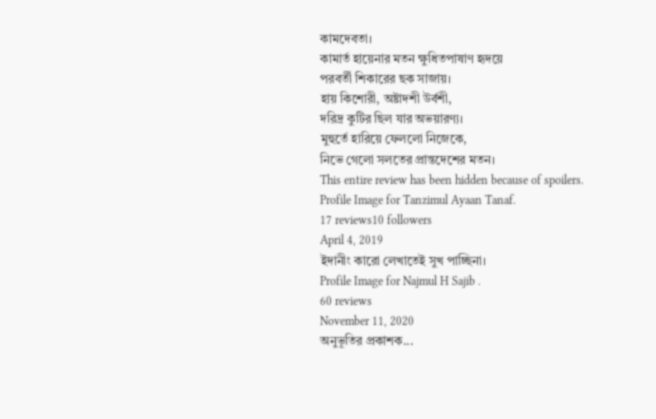কামদেবতা।
কামার্ত হায়েনার মতন ক্ষুধিতপাষাণ হৃদয়ে
পরবর্তী শিকারের ছক সাজায়।
হায় কিশোরী, অষ্টাদশী উর্বশী,
দরিদ্র কুটির ছিল যার অভয়ারণ্য।
মুহুর্তে হারিয়ে ফেললো নিজেকে,
নিভে গেলো সলতের প্রান্তদেশের মতন।
This entire review has been hidden because of spoilers.
Profile Image for Tanzimul Ayaan Tanaf.
17 reviews10 followers
April 4, 2019
ইদানীং কারো লেখাতেই সুখ পাচ্ছিনা।
Profile Image for Najmul H Sajib .
60 reviews
November 11, 2020
অনুভূতির প্রকাশক...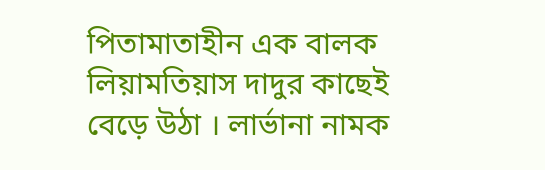পিতামাতাহীন এক বালক লিয়ামতিয়াস দাদুর কাছেই বেড়ে উঠা । লার্ভানা নামক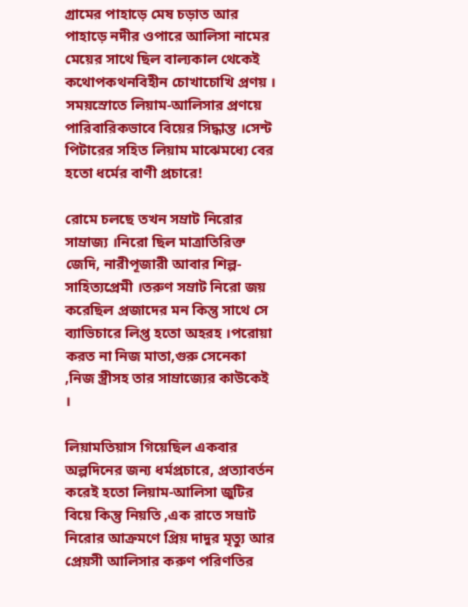গ্রামের পাহাড়ে মেষ চড়াত আর পাহাড়ে নদীর ওপারে আলিসা নামের মেয়ের সাথে ছিল বাল্যকাল থেকেই কথোপকথনবিহীন চোখাচোখি প্রণয় । সময়স্রোতে লিয়াম-আলিসার প্রণয়ে পারিবারিকভাবে বিয়ের সিদ্ধান্ত ।সেন্ট পিটারের সহিত লিয়াম মাঝেমধ্যে বের হতো ধর্মের বাণী প্রচারে!

রোমে চলছে তখন সম্রাট নিরোর সাম্রাজ্য ।নিরো ছিল মাত্রাতিরিক্ত জেদি, নারীপূজারী আবার শিল্প-সাহিত্যপ্রেমী ।তরুণ সম্রাট নিরো জয় করেছিল প্রজাদের মন কিন্তু সাথে সে ব্যাভিচারে লিপ্ত হতো অহরহ ।পরোয়া করত না নিজ মাতা,গুরু সেনেকা ,নিজ স্ত্রীসহ তার সাম্রাজ্যের কাউকেই ।

লিয়ামতিয়াস গিয়েছিল একবার অল্পদিনের জন্য ধর্মপ্রচারে, প্রত্যাবর্তন করেই হতো লিয়াম-আলিসা জুটির বিয়ে কিন্তু নিয়তি ,এক রাতে সম্রাট নিরোর আক্রমণে প্রিয় দাদুর মৃত্যু আর প্রেয়সী আলিসার করুণ পরিণতির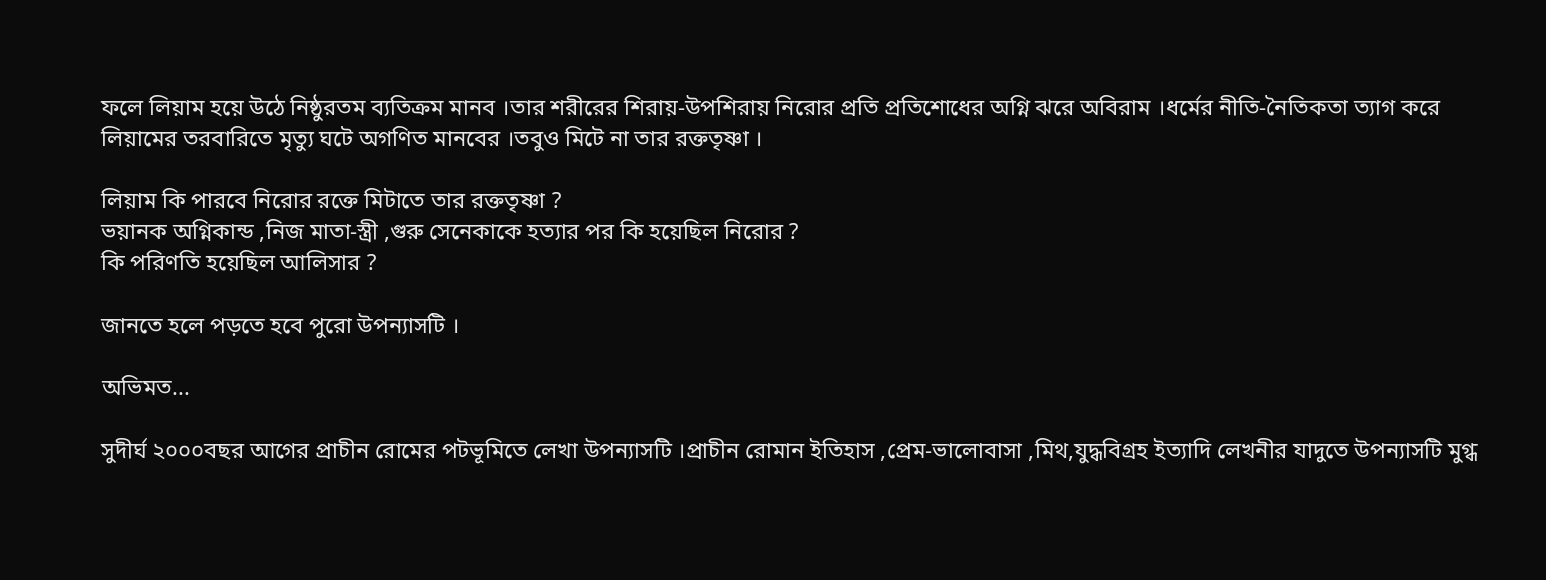ফলে লিয়াম হয়ে উঠে নিষ্ঠুরতম ব্যতিক্রম মানব ।তার শরীরের শিরায়-উপশিরায় নিরোর প্রতি প্রতিশোধের অগ্নি ঝরে অবিরাম ।ধর্মের নীতি-নৈতিকতা ত্যাগ করে লিয়ামের তরবারিতে মৃত্যু ঘটে অগণিত মানবের ।তবুও মিটে না তার রক্ততৃষ্ণা ।

লিয়াম কি পারবে নিরোর রক্তে মিটাতে তার রক্ততৃষ্ণা ?
ভয়ানক অগ্নিকান্ড ,নিজ মাতা-স্ত্রী ,গুরু সেনেকাকে হত্যার পর কি হয়েছিল নিরোর ?
কি পরিণতি হয়েছিল আলিসার ?

জানতে হলে পড়তে হবে পুরো উপন্যাসটি ।

অভিমত...

সুদীর্ঘ ২০০০বছর আগের প্রাচীন রোমের পটভূমিতে লেখা উপন্যাসটি ।প্রাচীন রোমান ইতিহাস ,প্রেম-ভালোবাসা ,মিথ,যুদ্ধবিগ্রহ ইত্যাদি লেখনীর যাদুতে উপন্যাসটি মুগ্ধ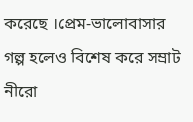করেছে ।প্রেম-ভালোবাসার গল্প হলেও বিশেষ করে সম্রাট নীরো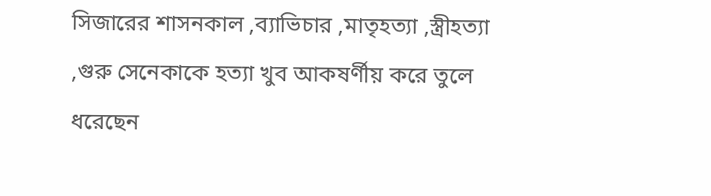সিজারের শাসনকাল ,ব্যাভিচার ,মাতৃহত্যা ,স্ত্রীহত্যা ,গুরু সেনেকাকে হত্যা খুব আকষর্ণীয় করে তুলে ধরেছেন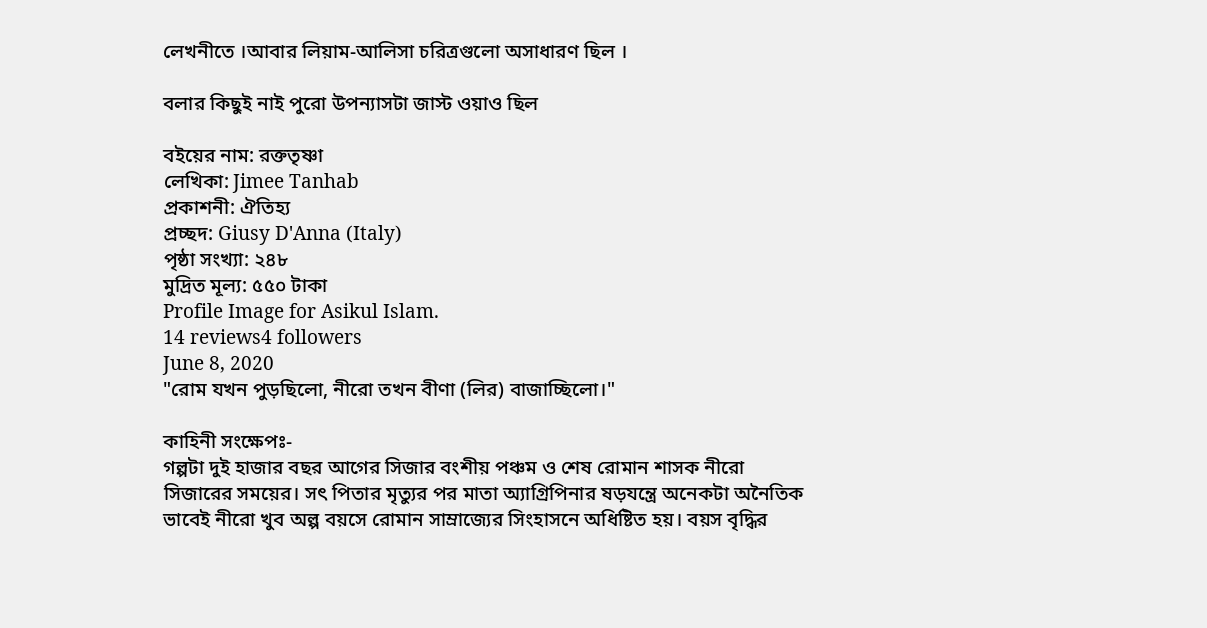লেখনীতে ।আবার লিয়াম-আলিসা চরিত্রগুলো অসাধারণ ছিল ।

বলার কিছুই নাই পুরো উপন্যাসটা জাস্ট ওয়াও ছিল

বইয়ের নাম: রক্ততৃষ্ণা
লেখিকা: Jimee Tanhab
প্রকাশনী: ঐতিহ্য
প্রচ্ছদ: Giusy D'Anna (Italy)
পৃষ্ঠা সংখ্যা: ২৪৮
মুদ্রিত মূল্য: ৫৫০ টাকা
Profile Image for Asikul Islam.
14 reviews4 followers
June 8, 2020
"রোম যখন পুড়ছিলো, নীরো তখন বীণা (লির) বাজাচ্ছিলো।"

কাহিনী সংক্ষেপঃ-
গল্পটা দুই হাজার বছর আগের সিজার বংশীয় পঞ্চম ও শেষ রোমান শাসক নীরো সিজারের সময়ের। সৎ পিতার মৃত্যুর পর মাতা অ্যাগ্রিপিনার ষড়যন্ত্রে অনেকটা অনৈতিক ভাবেই নীরো খুব অল্প বয়সে রোমান সাম্রাজ্যের সিংহাসনে অধিষ্টিত হয়। বয়স বৃদ্ধির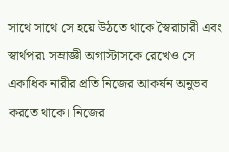সাথে সাথে সে হয়ে উঠতে থাকে স্বৈরাচারী এবং স্বার্থপর৷ সম্রাজ্ঞী অগাস্টাসকে রেখেও সে একাধিক নারীর প্রতি নিজের আকর্ষন অনুভব করতে থাকে। নিজের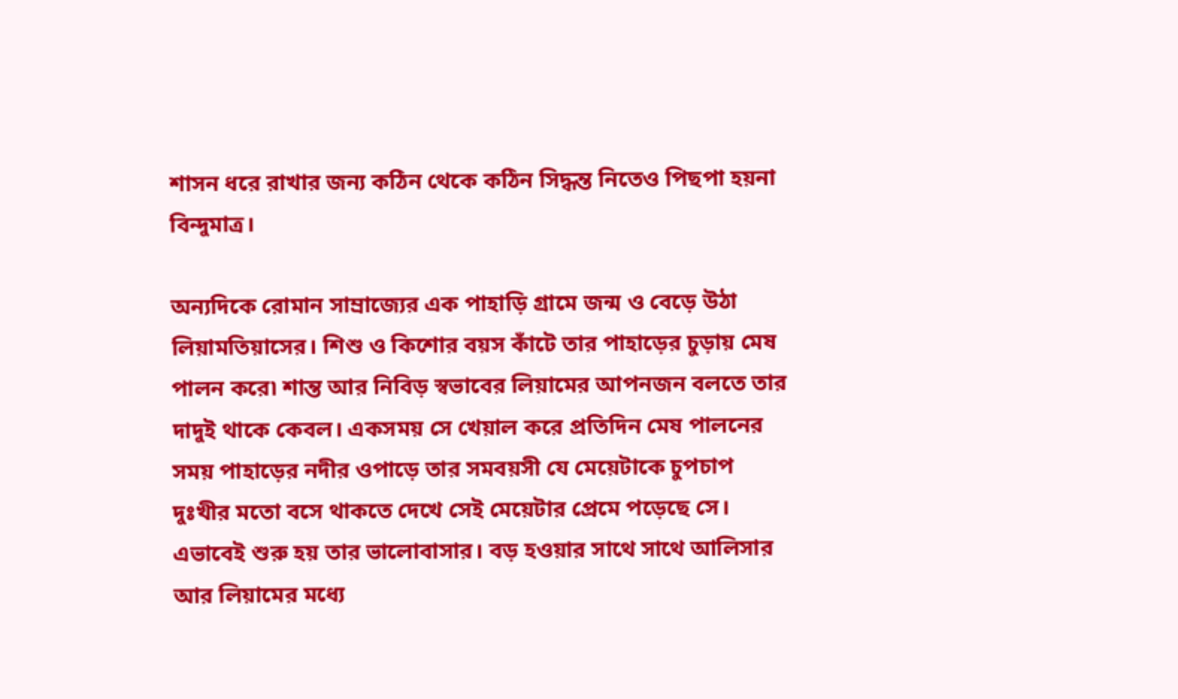শাসন ধরে রাখার জন্য কঠিন থেকে কঠিন সিদ্ধন্ত নিতেও পিছপা হয়না বিন্দুমাত্র।

অন্যদিকে রোমান সাম্রাজ্যের এক পাহাড়ি গ্রামে জন্ম ও বেড়ে উঠা লিয়ামতিয়াসের। শিশু ও কিশোর বয়স কাঁটে তার পাহাড়ের চুড়ায় মেষ পালন করে৷ শান্ত আর নিবিড় স্বভাবের লিয়ামের আপনজন বলতে তার দাদুই থাকে কেবল। একসময় সে খেয়াল করে প্রতিদিন মেষ পালনের সময় পাহাড়ের নদীর ওপাড়ে তার সমবয়সী যে মেয়েটাকে চুপচাপ দুঃখীর মতো বসে থাকতে দেখে সেই মেয়েটার প্রেমে পড়েছে সে। এভাবেই শুরু হয় তার ভালোবাসার। বড় হওয়ার সাথে সাথে আলিসার আর লিয়ামের মধ্যে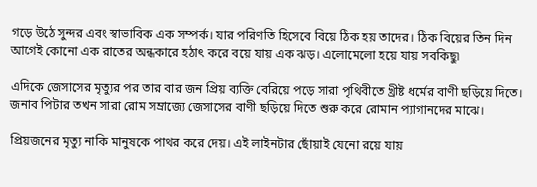গড়ে উঠে সুন্দর এবং স্বাভাবিক এক সম্পর্ক। যার পরিণতি হিসেবে বিয়ে ঠিক হয় তাদের। ঠিক বিয়ের তিন দিন আগেই কোনো এক রাতের অন্ধকারে হঠাৎ করে বয়ে যায় এক ঝড়। এলোমেলো হয়ে যায় সবকিছু৷

এদিকে জেসাসের মৃত্যুর পর তার বার জন প্রিয় ব্যক্তি বেরিয়ে পড়ে সারা পৃথিবীতে খ্রীষ্ট ধর্মের বাণী ছড়িয়ে দিতে। জনাব পিটার তখন সারা রোম সম্রাজ্যে জেসাসের বাণী ছড়িয়ে দিতে শুরু করে রোমান প্যাগানদের মাঝে।

প্রিয়জনের মৃত্যু নাকি মানুষকে পাথর করে দেয়। এই লাইনটার ছোঁয়াই যেনো রয়ে যায়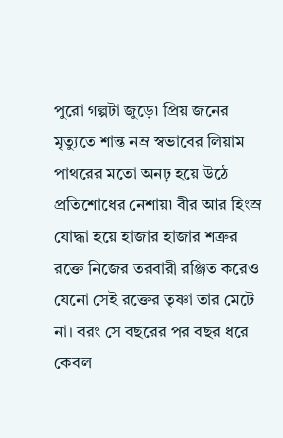পুরো গল্পটা জুড়ে৷ প্রিয় জনের মৃত্যুতে শান্ত নম্র স্বভাবের লিয়াম পাথরের মতো অনঢ় হয়ে উঠে প্রতিশোধের নেশায়৷ বীর আর হিংস্র যোদ্ধা হয়ে হাজার হাজার শত্রুর রক্তে নিজের তরবারী রঞ্জিত করেও যেনো সেই রক্তের তৃষ্ণা তার মেটে না। বরং সে বছরের পর বছর ধরে কেবল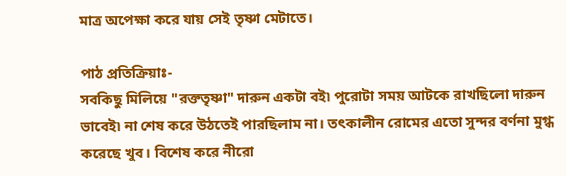মাত্র অপেক্ষা করে যায় সেই তৃষ্ণা মেটাতে।

পাঠ প্রতিক্রিয়াঃ-
সবকিছু মিলিয়ে "রক্ততৃষ্ণা" দারুন একটা বই৷ পুরোটা সময় আটকে রাখছিলো দারুন ভাবেই৷ না শেষ করে উঠতেই পারছিলাম না। তৎকালীন রোমের এতো সুন্দর বর্ণনা মুগ্ধ করেছে খুব। বিশেষ করে নীরো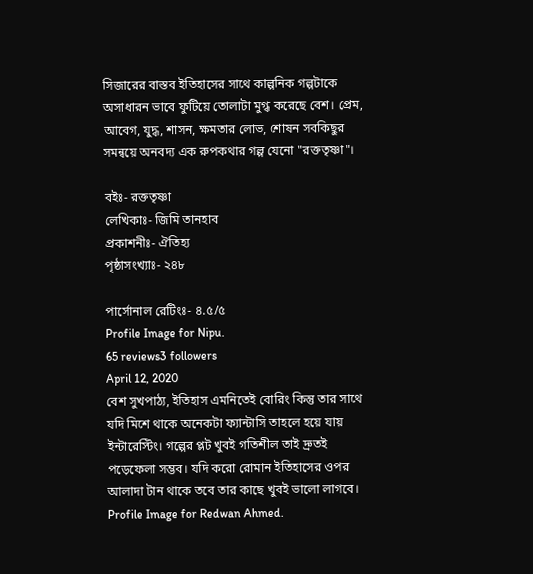সিজারের বাস্তব ইতিহাসের সাথে কাল্পনিক গল্পটাকে অসাধারন ভাবে ফুটিয়ে তোলাটা মুগ্ধ করেছে বেশ। প্রেম, আবেগ, যুদ্ধ, শাসন, ক্ষমতার লোভ, শোষন সবকিছুর সমন্বয়ে অনবদ্য এক রুপকথার গল্প যেনো "রক্ততৃষ্ণা"।

বইঃ- রক্ততৃষ্ণা
লেখিকাঃ- জিমি তানহাব
প্রকাশনীঃ- ঐতিহ্য
পৃষ্ঠাসংখ্যাঃ- ২৪৮

পার্সোনাল রেটিংঃ- ৪.৫/৫
Profile Image for Nipu.
65 reviews3 followers
April 12, 2020
বেশ সুখপাঠ্য, ইতিহাস এমনিতেই বোরিং কিন্তু তার সাথে যদি মিশে থাকে অনেকটা ফ্যান্টাসি তাহলে হয়ে যায় ইন্টারেস্টিং। গল্পের প্লট খুবই গতিশীল তাই দ্রুতই পড়েফেলা সম্ভব। যদি করো রোমান ইতিহাসের ওপর আলাদা টান থাকে তবে তার কাছে খুবই ভালো লাগবে।
Profile Image for Redwan Ahmed.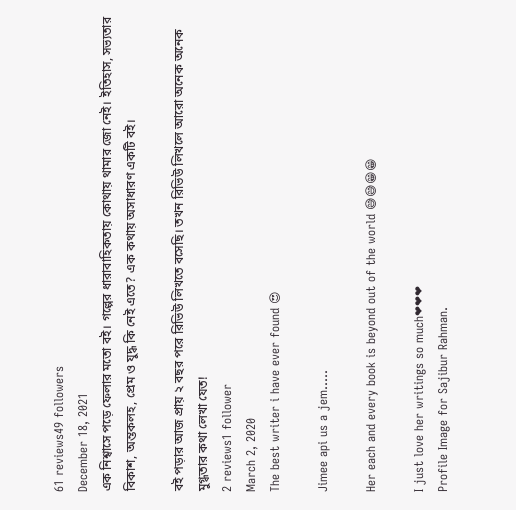61 reviews49 followers
December 18, 2021
এক নিশ্বাসে পড়ে ফেলার মতো বই। গল্পের ধারাবাহিকতায় কোথায় থামার জো নেই। ইতিহাস, সভ্যতার বিকাশ, অন্তকলহ, প্রেম ও যুদ্ধ কি নেই এতে? এক কথায় অসাধারণ একটি বই।

বই পড়ার আজ প্রায় ২ বছর পরে রিভিউ লিখতে বসেছি। তখন রিভিউ লিখলে আরো অনেক অনেক মুগ্ধতার কথা লেখা যেত!
2 reviews1 follower
March 2, 2020
The best writer i have ever found 😍

Jimee api us a jem.....

Her each and every book is beyond out of the world 😅😅😁😁

I just love her writings so much❤❤❤
Profile Image for Sajibur Rahman.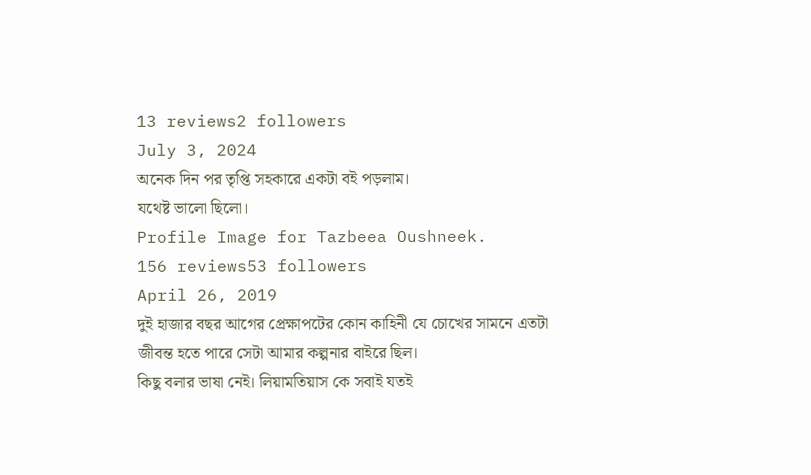13 reviews2 followers
July 3, 2024
অনেক দিন পর তৃপ্তি সহকারে একটা বই পড়লাম।
যথেষ্ট ভালো ছিলো।
Profile Image for Tazbeea Oushneek.
156 reviews53 followers
April 26, 2019
দুই হাজার বছর আগের প্রেক্ষাপটের কোন কাহিনী যে চোখের সামনে এতটা জীবন্ত হতে পারে সেটা আমার কল্পনার বাইরে ছিল।
কিছু বলার ভাষা নেই। লিয়ামতিয়াস কে সবাই যতই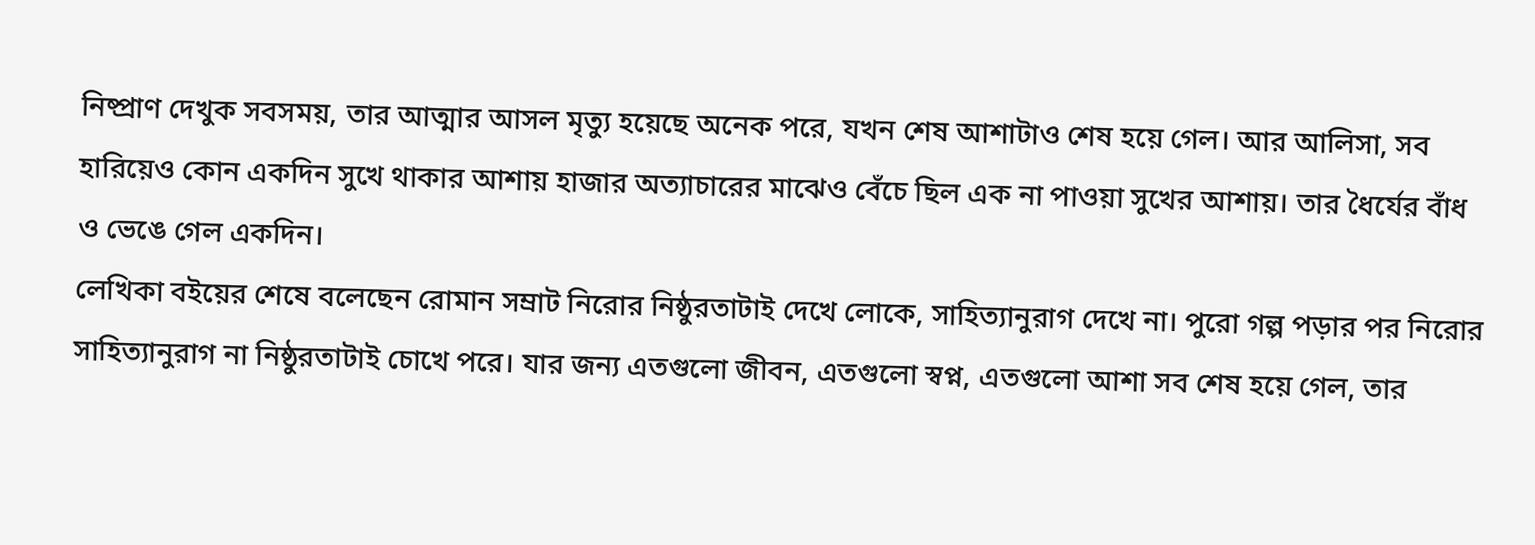নিষ্প্রাণ দেখুক সবসময়, তার আত্মার আসল মৃত্যু হয়েছে অনেক পরে, যখন শেষ আশাটাও শেষ হয়ে গেল। আর আলিসা, সব হারিয়েও কোন একদিন সুখে থাকার আশায় হাজার অত্যাচারের মাঝেও বেঁচে ছিল এক না পাওয়া সুখের আশায়। তার ধৈর্যের বাঁধ ও ভেঙে গেল একদিন।
লেখিকা বইয়ের শেষে বলেছেন রোমান সম্রাট নিরোর নিষ্ঠুরতাটাই দেখে লোকে, সাহিত্যানুরাগ দেখে না। পুরো গল্প পড়ার পর নিরোর সাহিত্যানুরাগ না নিষ্ঠুরতাটাই চোখে পরে। যার জন্য এতগুলো জীবন, এতগুলো স্বপ্ন, এতগুলো আশা সব শেষ হয়ে গেল, তার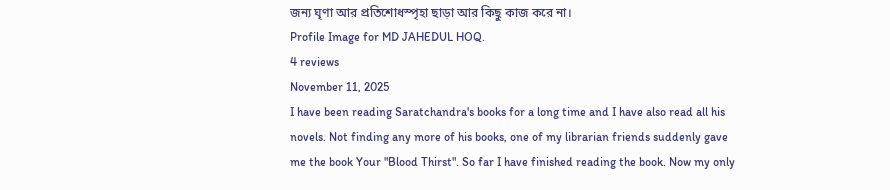জন্য ঘৃণা আর প্রতিশোধস্পৃহা ছাড়া আর কিছু কাজ করে না।
Profile Image for MD JAHEDUL HOQ.
4 reviews
November 11, 2025
I have been reading Saratchandra's books for a long time and I have also read all his novels. Not finding any more of his books, one of my librarian friends suddenly gave me the book Your "Blood Thirst". So far I have finished reading the book. Now my only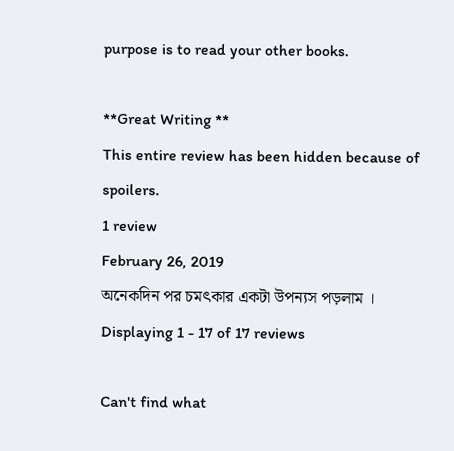purpose is to read your other books.

**Great Writing **
This entire review has been hidden because of spoilers.
1 review
February 26, 2019
অনেকদিন পর চমৎকার একটা উপন্যস পড়লাম ।
Displaying 1 - 17 of 17 reviews

Can't find what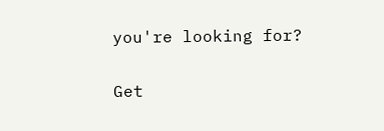you're looking for?

Get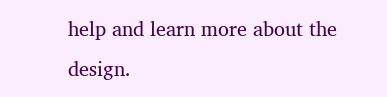help and learn more about the design.